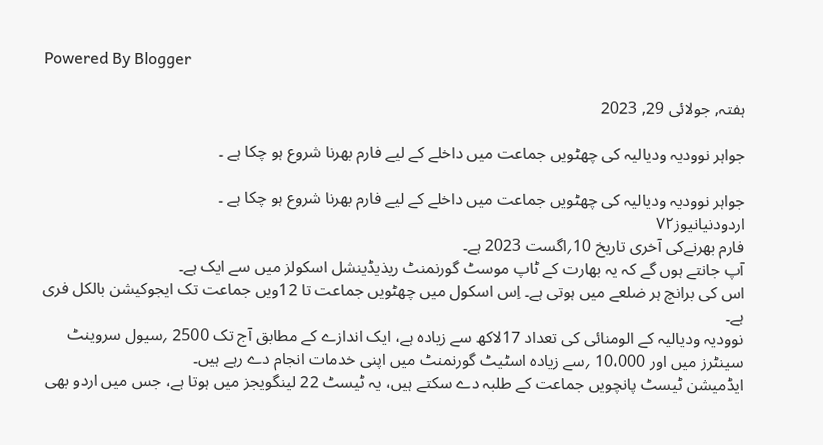Powered By Blogger

ہفتہ, جولائی 29, 2023

جواہر نوودیہ ودیالیہ كی چھٹویں جماعت میں داخلے كے لیے فارم بھرنا شروع ہو چکا ہے ۔

جواہر نوودیہ ودیالیہ كی چھٹویں جماعت میں داخلے كے لیے فارم بھرنا شروع ہو چکا ہے ۔
اردودنیانیوز۷۲
فارم بھرنےکی آخری تاریخ 10؍اگست 2023 ہے۔
آپ جانتے ہوں گے كہ یہ بھارت كے ٹاپ موسٹ گورنمنٹ ریذیڈینشل اسکولز میں سے ایک ہے۔
اس کی برانچ ہر ضلعے میں ہوتی ہے۔ اِس اسکول میں چھٹویں جماعت تا 12ویں جماعت تک ایجوکیشن بالکل فری ہے۔
نوودیہ ودیالیہ کے الومنائی کی تعداد 17لاکھ سے زیادہ ہے، ایک اندازے كے مطابق آج تک 2500 ؍سیول سروینٹ سینٹرز میں اور 10،000 ؍سے زیادہ اسٹیٹ گورنمنٹ میں اپنی خدمات انجام دے رہے ہیں۔
ایڈمیشن ٹیسٹ پانچویں جماعت كے طلبہ دے سکتے ہیں، یہ ٹیسٹ 22 لینگویجز میں ہوتا ہے، جس میں اردو بھی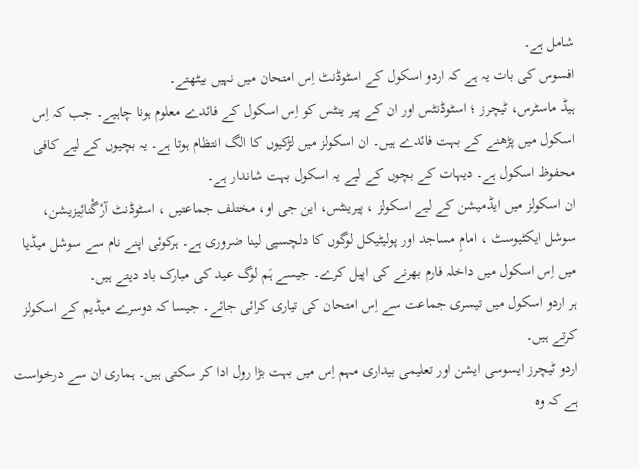شامل ہے۔
افسوس کی بات یہ ہے كہ اردو اسکول كے اسٹوڈنٹ اِس امتحان میں نہیں بیٹھتے۔
ہیڈ ماسٹرس، ٹیچرز ؛ اسٹوڈنٹس اور ان کے پیر ینٹس کو اِس اسکول كے فائدے معلوم ہونا چاہیے۔ جب كہ اِس اسکول میں پڑھنے كے بہت فائدے ہیں۔ ان اسکولز میں لڑکیوں کا الگ انتظام ہوتا ہے۔ یہ بچیوں كے لیے کافی محفوظ اسکول ہے۔ دیہات كے بچوں كے لیے یہ اسکول بہت شاندار ہے۔
ان اسکولز میں ایڈمیشن كے لیے اسکولز ، پیرینٹس، این جی او، مختلف جماعتیں ، اسٹوڈنٹ آرْگْنائِیزیشن، سوشل ایکٹیوسٹ ، امامِ مساجد اور پولیٹیکل لوگوں کا دلچسپی لینا ضروری ہے۔ ہرکوئی اپنے نام سے سوشل میڈیا میں اِس اسکول میں داخلہ فارم بھرنے کی اپیل کرے۔ جیسے ہَم لوگ عید کی مبارک باد دیتے ہیں۔
ہر اردو اسکول میں تیسری جماعت سے اِس امتحان کی تیاری کرائی جائے۔ جیسا کہ دوسرے میڈیم كے اسکولز کرتے ہیں۔
اردو ٹیچرز ایسوسی ایشن اور تعلیمی بیداری مہم اِس میں بہت بڑا رول ادا کر سکتی ہیں۔ ہماری ان سے درخواست ہے كہ وہ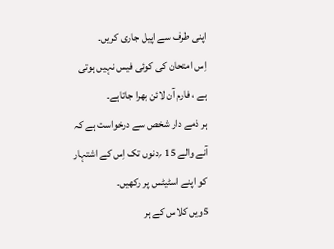اپنی طرف سے اپیل جاری کریں۔
اِس امتحان کی کوئی فیس نہیں ہوتی ہے ، فارم آن لائن بھرا جاتاہے۔
ہر ذمے دار شخص سے درخواست ہے كہ آنے والے 15 ؍دنوں تک اِس كے اشتہار کو اپنے اسٹیٹس پر رکھیں۔
5ویں کلاس کے ہر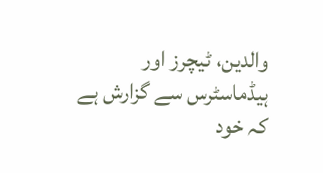والدین، ٹیچرز اور ہیڈماسٹرس سے گزارش ہے کہ خود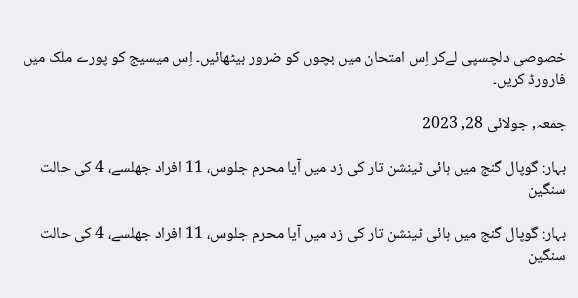خصوصی دلچسپی لےکر اِس امتحان میں بچوں کو ضرور بیٹھائیں۔ اِس میسیج کو پورے ملک میں فارورڈ کریں۔

جمعہ, جولائی 28, 2023

بہار: گوپال گنج میں ہائی ٹینشن تار کی زد میں آیا محرم جلوس، 11 افراد جھلسے، 4 کی حالت سنگین

بہار: گوپال گنج میں ہائی ٹینشن تار کی زد میں آیا محرم جلوس، 11 افراد جھلسے، 4 کی حالت سنگین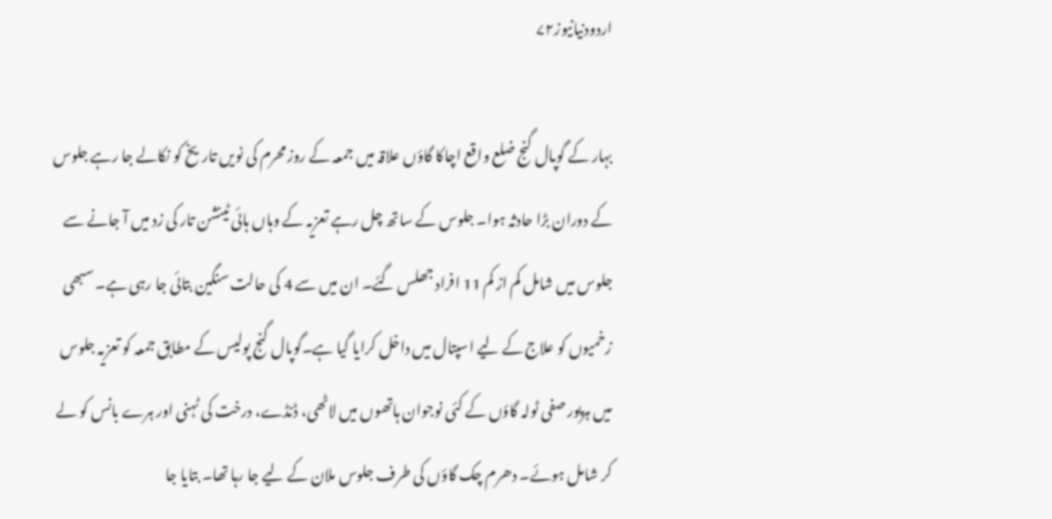اردودنیانیوز۷۲

بہار کے گوپال گنج ضلع واقع اچاکا گاؤں علاقہ میں جمعہ کے روز محرم کی نویں تاریخ کو نکالے جا رہے جلوس کے دوران بڑا حادثہ ہوا۔ جلوس کے ساتھ چل رہے تعزیہ کے وہاں ہائی ٹینشن تار کی زد میں آ جانے سے جلوس میں شامل کم از کم 11 افراد جھلس گئے۔ ان میں سے 4 کی حالت سنگین بتائی جا رہی ہے۔ سبھی زخمیوں کو علاج کے لیے اسپتال میں داخل کرایا گیا ہے۔گوپال گنج پولیس کے مطابق جمعہ کو تعزیہ جلوس میں ہرپور صفی ٹولہ گاؤں کے کئی نوجوان ہاتھوں میں لاٹھی، ڈنڈے، درخت کی ٹہنی اور ہرے بانس کو لے کر شامل ہوئے۔ دھرم چک گاؤں کی طرف جلوس ملان کے لیے جا رہا تھا۔ بتایا جا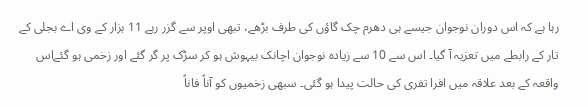رہا ہے کہ اس دوران نوجوان جیسے ہی دھرم چک گاؤں کی طرف بڑھے، تبھی اوپر سے گزر رہے 11 ہزار کے وی اے بجلی کے تار کے رابطے میں تعزیہ آ گیا۔ اس سے 10 سے زیادہ نوجوان اچانک بیہوش ہو کر سڑک پر گر گئے اور زخمی ہو گئےاس واقعہ کے بعد علاقہ میں افرا تفری کی حالت پیدا ہو گئی۔ سبھی زخمیوں کو آناً فاناً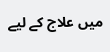میں علاج کے لیے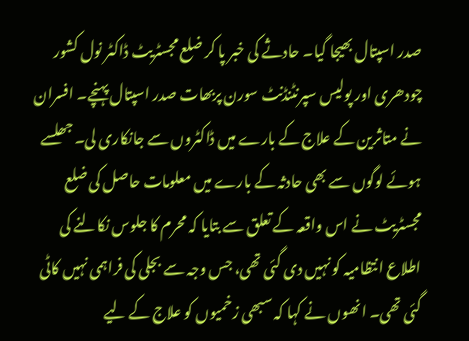صدر اسپتال بھیجا گیا۔ حادثے کی خبر پا کر ضلع مجسٹریٹ ڈاکٹر نول کشور چودھری اور پولیس سپرنٹنڈنٹ سورن پربھات صدر اسپتال پہنچے۔ افسران نے متاثرین کے علاج کے بارے میں ڈاکٹروں سے جانکاری لی۔ جھلسے ہوئے لوگوں سے بھی حادثہ کے بارے میں معلومات حاصل کی ضلع مجسٹریٹ نے اس واقعہ کے تعلق سے بتایا کہ محرم کا جلوس نکالنے کی اطلاع انتظامیہ کو نہیں دی گئی تھی، جس وجہ سے بجلی کی فراہمی نہیں کاٹی گئی تھی۔ انھوں نے کہا کہ سبھی زخمیوں کو علاج کے لیے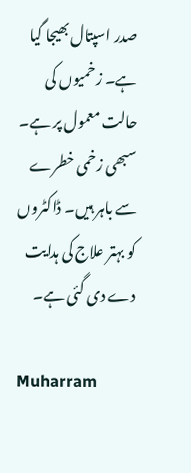صدر اسپتال بھیجا گیا ہے۔ زخمیوں کی حالت معمول پر ہے۔ سبھی زخمی خطرے سے باہر ہیں۔ ڈاکٹروں کو بہتر علاج کی ہدایت دے دی گئی ہے۔

Muharram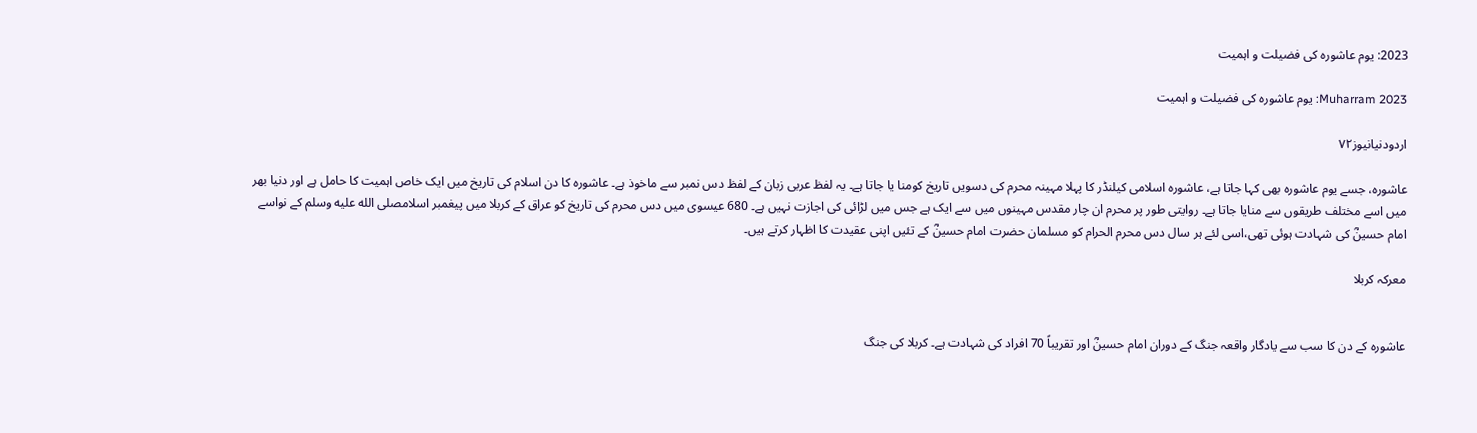2023: یوم عاشورہ کی فضیلت و اہمیت

Muharram 2023: یوم عاشورہ کی فضیلت و اہمیت

اردودنیانیوز۷۲

عاشورہ، جسے یوم عاشورہ بھی کہا جاتا ہے، عاشورہ اسلامی کیلنڈر کا پہلا مہینہ محرم کی دسویں تاریخ کومنا یا جاتا ہے۔ یہ لفظ عربی زبان کے لفظ دس نمبر سے ماخوذ ہے۔ عاشورہ کا دن اسلام کی تاریخ میں ایک خاص اہمیت کا حامل ہے اور دنیا بھر میں اسے مختلف طریقوں سے منایا جاتا ہے۔ روایتی طور پر محرم ان چار مقدس مہینوں میں سے ایک ہے جس میں لڑائی کی اجازت نہیں ہے۔ 680 عیسوی میں دس محرم کی تاریخ کو عراق کے کربلا میں پیغمبر اسلامصلى الله عليه وسلم کے نواسے امام حسینؓ کی شہادت ہوئی تھی،اسی لئے ہر سال دس محرم الحرام کو مسلمان حضرت امام حسینؓ کے تئیں اپنی عقیدت کا اظہار کرتے ہیں۔

معرکہ کربلا


عاشورہ کے دن کا سب سے یادگار واقعہ جنگ کے دوران امام حسینؓ اور تقریباً 70 افراد کی شہادت ہے۔ کربلا کی جنگ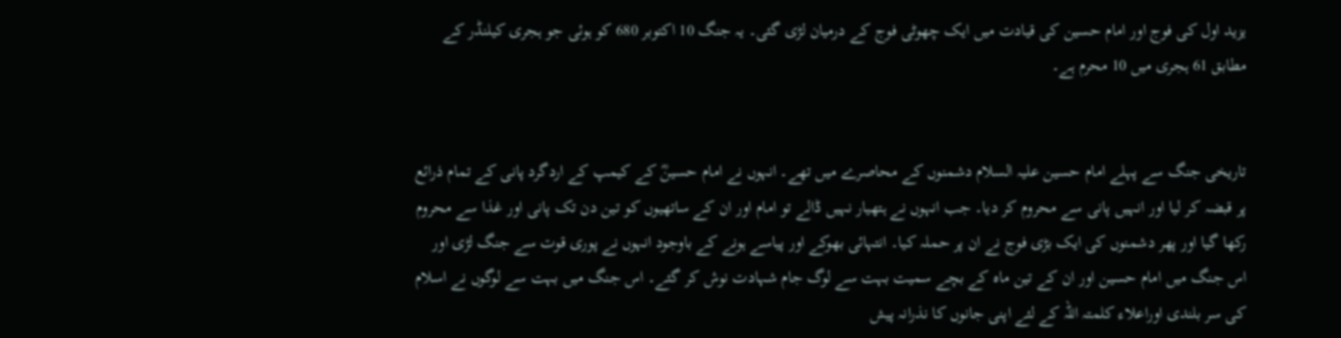یزید اول کی فوج اور امام حسین کی قیادت میں ایک چھوٹی فوج کے درمیان لڑی گئی۔ یہ جنگ 10 اکتوبر 680 کو ہوئی جو ہجری کیلنڈر کے مطابق 61 ہجری میں 10 محرم ہے۔


تاریخی جنگ سے پہلے امام حسین علیہ السلام دشمنوں کے محاصرے میں تھے۔ انہوں نے امام حسینؓ کے کیمپ کے اردگرد پانی کے تمام ذرائع پر قبضہ کر لیا اور انہیں پانی سے محروم کر دیا۔ جب انہوں نے ہتھیار نہیں ڈالے تو امام اور ان کے ساتھیوں کو تین دن تک پانی اور غذا سے محروم رکھا گیا اور پھر دشمنوں کی ایک بڑی فوج نے ان پر حملہ کیا۔ انتہائی بھوکے اور پیاسے ہونے کے باوجود انہوں نے پوری قوت سے جنگ لڑی اور اس جنگ میں امام حسین اور ان کے تین ماہ کے بچے سمیت بہت سے لوگ جام شہادت نوش کر گئے۔ اس جنگ میں بہت سے لوگوں نے اسلام کی سر بلندی اوراعلاء کلمتہ اللہ کے لئے اپنی جانوں کا نذرانہ پیش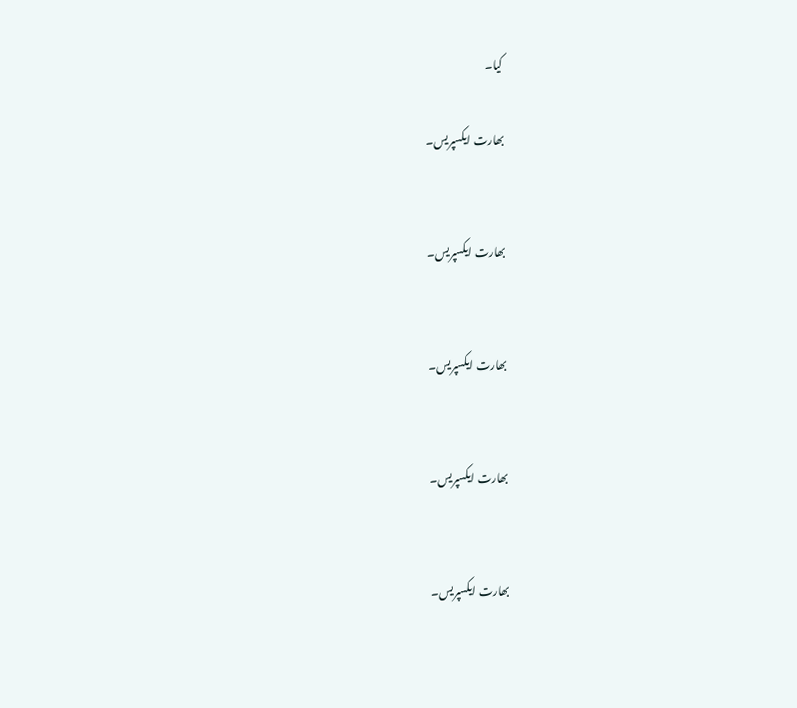کیا۔

بھارت ایکسپریس۔


بھارت ایکسپریس۔


بھارت ایکسپریس۔


بھارت ایکسپریس۔


بھارت ایکسپریس۔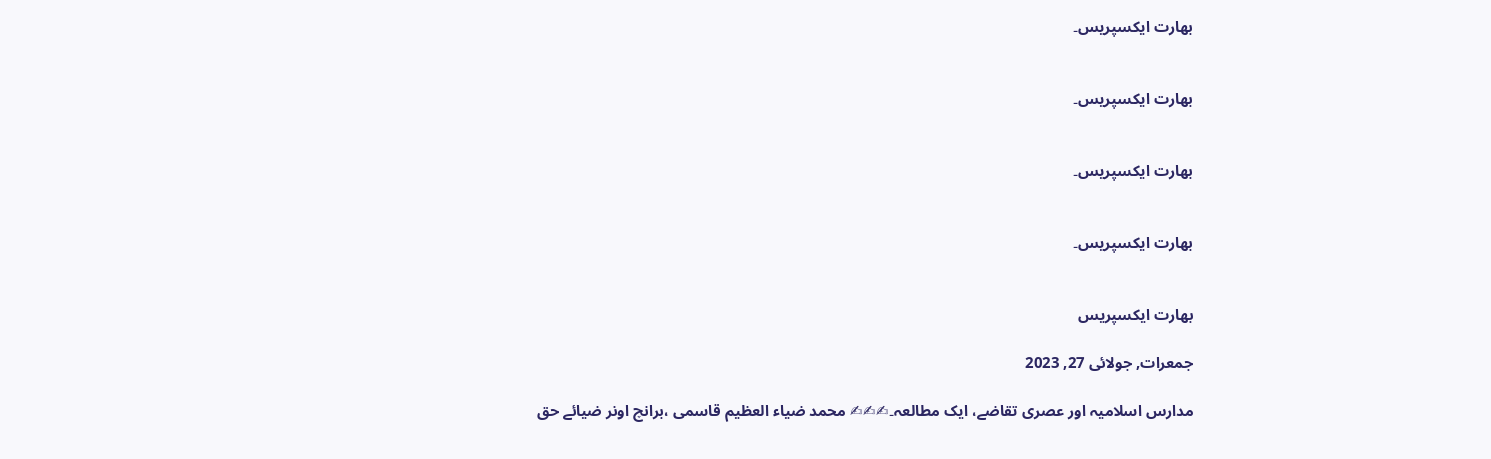بھارت ایکسپریس۔


بھارت ایکسپریس۔


بھارت ایکسپریس۔


بھارت ایکسپریس۔


بھارت ایکسپریس

جمعرات, جولائی 27, 2023

مدارس اسلامیہ اور عصری تقاضے، ایک مطالعہ۔✍✍✍ محمد ضیاء العظیم قاسمی ،برانچ اونر ضیائے حق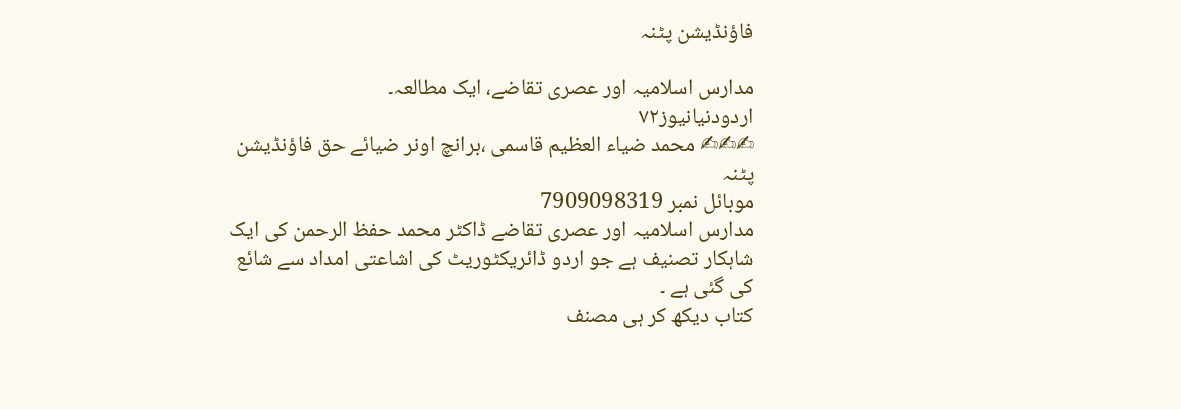فاؤنڈیشن پٹنہ

مدارس اسلامیہ اور عصری تقاضے، ایک مطالعہ۔
اردودنیانیوز۷۲
✍✍✍ محمد ضیاء العظیم قاسمی ،برانچ اونر ضیائے حق فاؤنڈیشن پٹنہ
موبائل نمبر 7909098319
مدارس اسلامیہ اور عصری تقاضے ڈاکٹر محمد حفظ الرحمن کی ایک شاہکار تصنیف ہے جو اردو ڈائریکٹوریٹ کی اشاعتی امداد سے شائع کی گئی ہے ۔
کتاب دیکھ کر ہی مصنف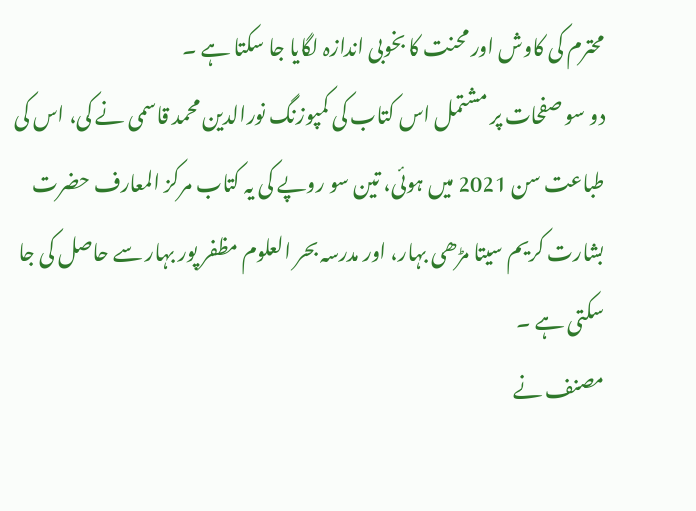محترم کی کاوش اور محنت کا بخوبی اندازہ لگایا جا سکتا ہے ۔
دو سو صفحات پر مشتمل اس کتاب کی کمپوزنگ نورالدین محمد قاسمی نے کی، اس کی طباعت سن 2021 میں ہوئی، تین سو روپے کی یہ کتاب مرکز المعارف حضرت بشارت کریم سیتا مڑھی بہار، اور مدرسہ بحر العلوم مظفر پور بہار سے حاصل کی جا سکتی ہے ۔
مصنف نے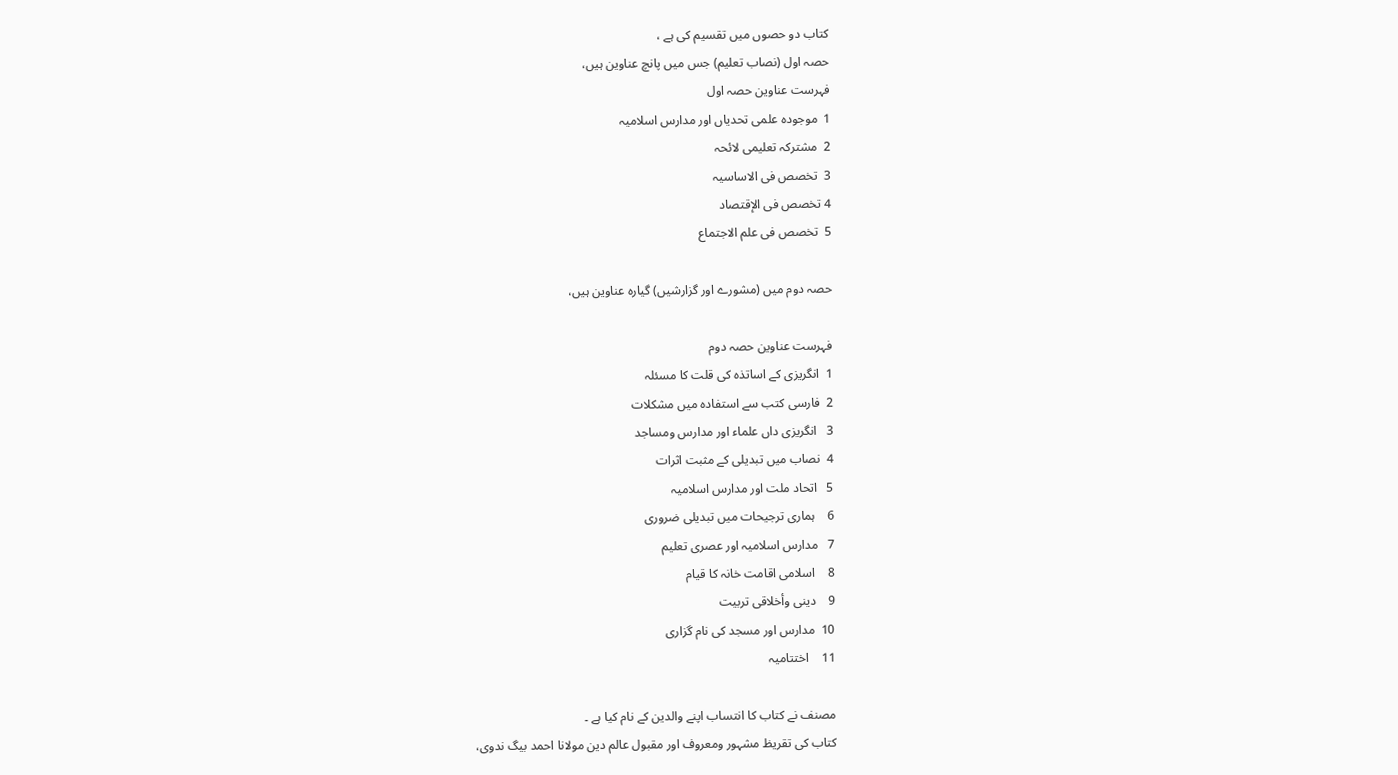کتاب دو حصوں میں تقسیم کی ہے ،
حصہ اول (نصاب تعلیم) جس میں پانچ عناوین ہیں،
فہرست عناوین حصہ اول
1  موجودہ علمی تحدیاں اور مدارس اسلامیہ
2  مشترکہ تعلیمی لائحہ
3  تخصص فی الاساسیہ
4 تخصص فی الإقتصاد
5  تخصص فی علم الاجتماع

حصہ دوم میں (مشورے اور گزارشیں) گیارہ عناوین ہیں،

فہرست عناوین حصہ دوم
1  انگریزی کے اساتذہ کی قلت کا مسئلہ
2  فارسی کتب سے استفادہ میں مشکلات
3   انگریزی داں علماء اور مدارس ومساجد
4  نصاب میں تبدیلی کے مثبت اثرات
5   اتحاد ملت اور مدارس اسلامیہ
6    ہماری ترجیحات میں تبدیلی ضروری
7   مدارس اسلامیہ اور عصری تعلیم
8    اسلامی اقامت خانہ کا قیام
9    دینی وأخلاقی تربیت
10  مدارس اور مسجد کی نام گزاری
11    اختتامیہ

مصنف نے کتاب کا انتساب اپنے والدین کے نام کیا ہے ۔
کتاب کی تقریظ مشہور ومعروف اور مقبول عالم دین مولانا احمد بیگ ندوی،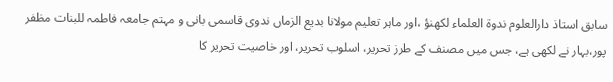سابق استاذ دارالعلوم ندوۃ العلماء لکھنؤ ،اور ماہر تعلیم مولانا بدیع الزماں ندوی قاسمی بانی و مہتم جامعہ فاطمہ للبنات مظفر پور،بہار نے لکھی ہے، جس میں مصنف کے طرز تحریر، اسلوب تحریر، اور خاصیت تحریر کا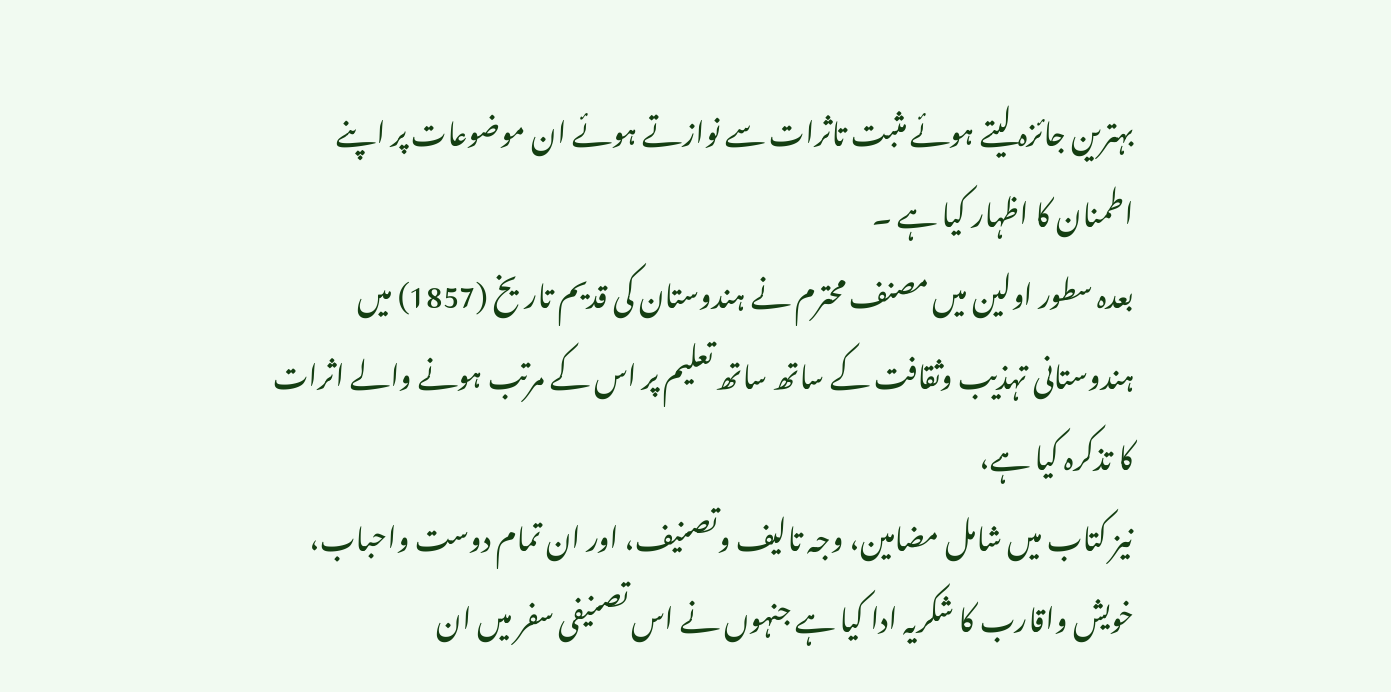بہترین جائزہ لیتے ہوئے مثبت تاثرات سے نوازتے ہوئے ان موضوعات پر اپنے اطمنان کا اظہار کیا ہے ۔
بعدہ سطور اولین میں مصنف محترم نے ہندوستان کی قدیم تاریخ (1857) میں ہندوستانی تہذیب وثقافت کے ساتھ ساتھ تعلیم پر اس کے مرتب ہونے والے اثرات کا تذکرہ کیا ہے،
نیز کتاب میں شامل مضامین، وجہ تالیف وتصنیف، اور ان تمام دوست واحباب، خویش واقارب کا شکریہ ادا کیا ہے جنہوں نے اس تصنیفی سفر میں ان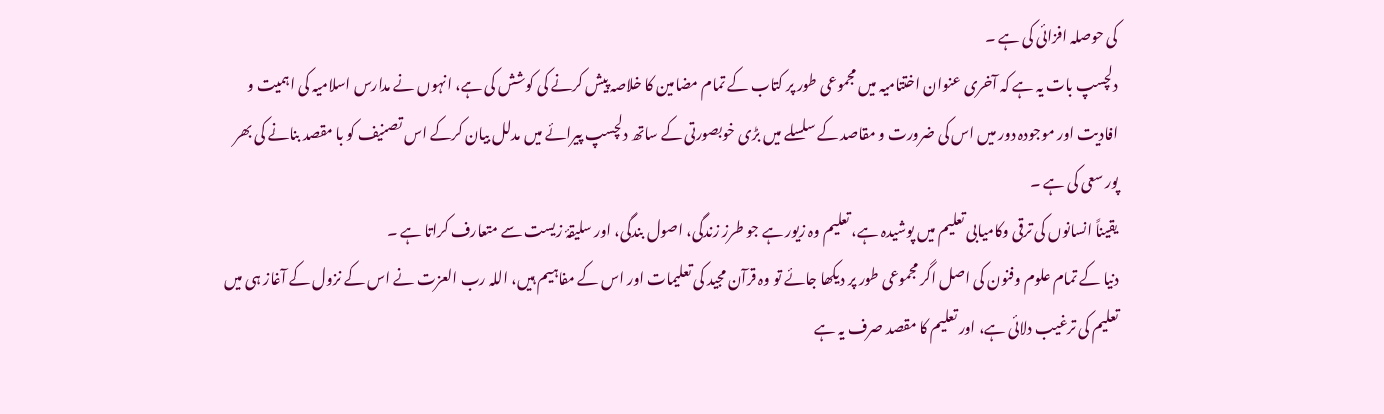کی حوصلہ افزائی کی ہے ۔
دلچسپ بات یہ ہے کہ آخری عنوان اختتامیہ میں مجموعی طور پر کتاب کے تمام مضامین کا خلاصہ پیش کرنے کی کوشش کی ہے، انہوں نے مدارس اسلامیہ کی اہمیت و افادیت اور موجودہ دور میں اس کی ضرورت و مقاصد کے سلسلے میں بڑی خوبصورتی کے ساتھ دلچسپ پیرائے میں مدلل بیان کرکے اس تصنیف کو با مقصد بنانے کی بھر پور سعی کی ہے ۔
یقیناً انسانوں کی ترقی وکامیابی تعلیم میں پوشیدہ ہے، تعلیم وہ زیور ہے جو طرز زندگی، اصول بندگی، اور سلیقۂ زیست سے متعارف کراتا ہے ۔
دنیا کے تمام علوم وفنون کی اصل اگر مجموعی طور پر دیکھا جائے تو وہ قرآن مجید کی تعلیمات اور اس کے مفاہیم ہیں، اللہ رب العزت نے اس کے نزول کے آغاز ہی میں تعلیم کی ترغیب دلائی ہے، اور تعلیم کا مقصد صرف یہ ہے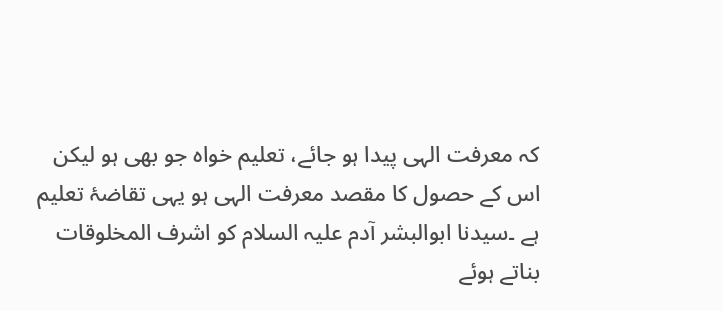کہ معرفت الہی پیدا ہو جائے، تعلیم خواہ جو بھی ہو لیکن اس کے حصول کا مقصد معرفت الہی ہو یہی تقاضۂ تعلیم ہے ۔سیدنا ابوالبشر آدم علیہ السلام کو اشرف المخلوقات بناتے ہوئے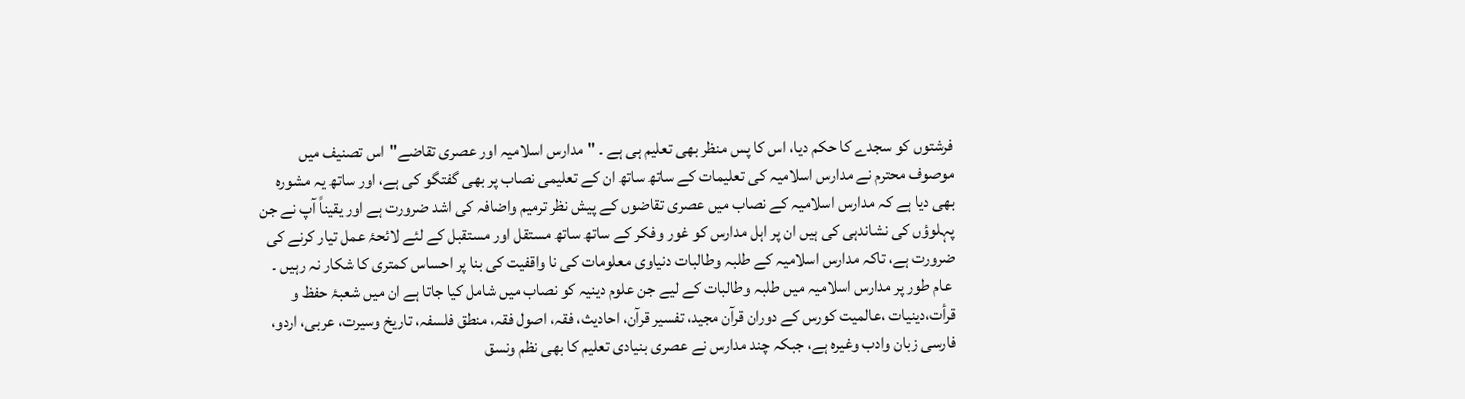فرشتوں کو سجدے کا حکم دیا، اس کا پس منظر بھی تعلیم ہی ہے ۔ "مدارس اسلامیہ اور عصری تقاضے"اس تصنیف میں موصوف محترم نے مدارس اسلامیہ کی تعلیمات کے ساتھ ساتھ ان کے تعلیمی نصاب پر بھی گفتگو کی ہے، اور ساتھ یہ مشورہ بھی دیا ہے کہ مدارس اسلامیہ کے نصاب میں عصری تقاضوں کے پیش نظر ترمیم واضافہ کی اشد ضرورت ہے اور یقیناً آپ نے جن پہلوؤں کی نشاندہی کی ہیں ان پر اہل مدارس کو غور وفکر کے ساتھ ساتھ مستقل اور مستقبل کے لئے لائحۂ عمل تیار کرنے کی ضرورت ہے، تاکہ مدارس اسلامیہ کے طلبہ وطالبات دنیاوی معلومات کی نا واقفیت کی بنا پر احساس کمتری کا شکار نہ رہیں ۔
 عام طور پر مدارس اسلامیہ میں طلبہ وطالبات کے لیے جن علوم دینیہ کو نصاب میں شامل کیا جاتا ہے ان میں شعبۂ حفظ و قرأت،دینیات ،عالمیت کورس کے دوران قرآن مجید، تفسیر قرآن، احادیث، فقہ، اصول فقہ، منطق فلسفہ، تاریخ وسیرت، عربی، اردو، فارسی زبان وادب وغیرہ ہے، جبکہ چند مدارس نے عصری بنیادی تعلیم کا بھی نظم ونسق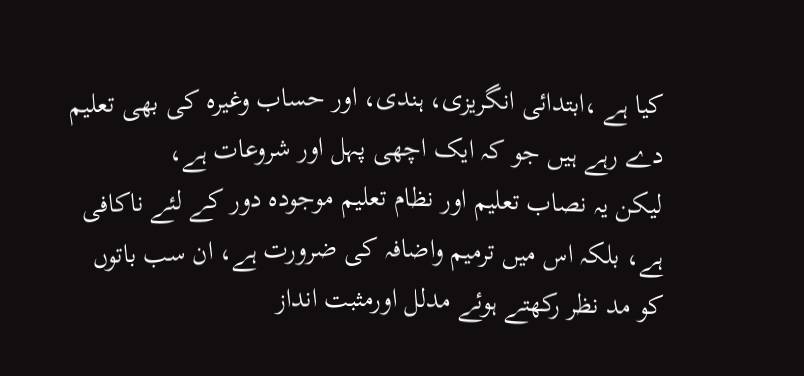کیا ہے ،ابتدائی انگریزی، ہندی، اور حساب وغیرہ کی بھی تعلیم دے رہے ہیں جو کہ ایک اچھی پہل اور شروعات ہے،
لیکن یہ نصاب تعلیم اور نظام تعلیم موجودہ دور کے لئے ناکافی ہے، بلکہ اس میں ترمیم واضافہ کی ضرورت ہے، ان سب باتوں کو مد نظر رکھتے ہوئے مدلل اورمثبت انداز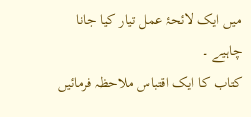میں ایک لائحۂ عمل تیار کیا جانا چاہیے ۔
کتاب کا ایک اقتباس ملاحظہ فرمائیں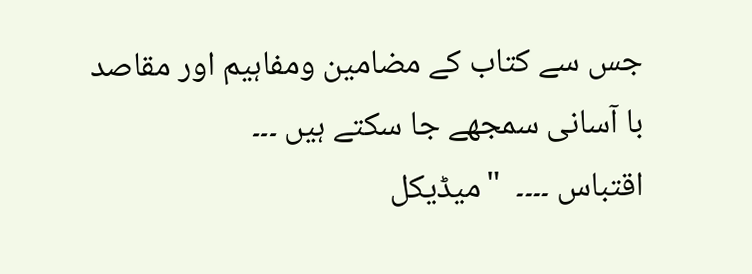جس سے کتاب کے مضامین ومفاہیم اور مقاصد با آسانی سمجھے جا سکتے ہیں ۔۔۔
اقتباس ۔۔۔۔  "میڈیکل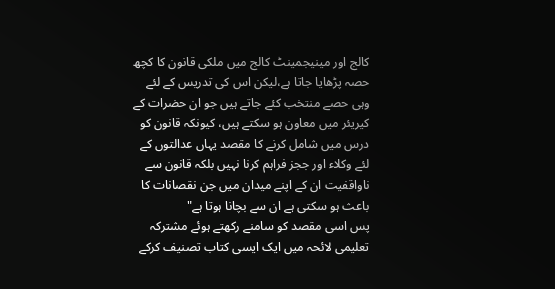کالج اور مینیجمینٹ کالج میں ملکی قانون کا کچھ حصہ پڑھایا جاتا ہے،لیکن اس کی تدریس کے لئے وہی حصے منتخب کئے جاتے ہیں جو ان حضرات کے کیریئر میں معاون ہو سکتے ہیں، کیونکہ قانون کو درس میں شامل کرنے کا مقصد یہاں عدالتوں کے لئے وکلاء اور ججز فراہم کرنا نہیں بلکہ قانون سے ناواقفیت ان کے اپنے میدان میں جن نقصانات کا باعث ہو سکتی ہے ان سے بچانا ہوتا ہے"
پس اسی مقصد کو سامنے رکھتے ہوئے مشترکہ تعلیمی لائحہ میں ایک ایسی کتاب تصنیف کرکے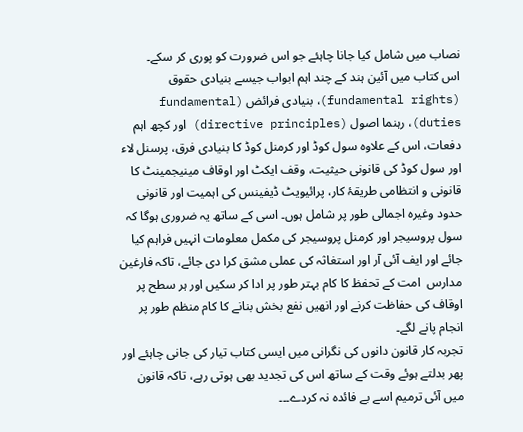نصاب میں شامل کیا جانا چاہئے جو اس ضرورت کو پوری کر سکے۔
اس کتاب میں آئین ہند کے چند اہم ابواب جیسے بنیادی حقوق (fundamental rights)، بنیادی فرائض (fundamental duties)، رہنما اصول (directive principles) اور کچھ اہم دفعات، اس کے علاوہ سول کوڈ اور کرمنل کوڈ کا بنیادی فرق، پرسنل لاء اور سول کوڈ کی قانونی حیثیت، وقف ایکٹ اور اوقاف مینیجمینٹ کا قانونی و انتظامی طریقۂ کار، پرائیویٹ ڈیفینس کی اہمیت اور قانونی حدود وغیرہ اجمالی طور پر شامل ہوں۔ اسی کے ساتھ یہ ضروری ہوگا کہ سول پروسیجر اور کرمنل پروسیجر کی مکمل معلومات انہیں فراہم کیا جائے اور ایف آئی آر اور استغاثہ کی عملی مشق کرا دی جائے، تاکہ فارغین مدارس  امت کے تحفظ کا کام بہتر طور پر ادا کر سکیں اور ہر سطح پر اوقاف کی حفاظت کرنے اور انھیں نفع بخش بنانے کا کام منظم طور پر انجام پانے لگے۔
تجربہ کار قانون دانوں کی نگرانی میں ایسی کتاب تیار کی جانی چاہئے اور پھر بدلتے ہوئے وقت کے ساتھ اس کی تجدید بھی ہوتی رہے، تاکہ قانون میں آئی ترمیم اسے بے فائدہ نہ کردے۔۔۔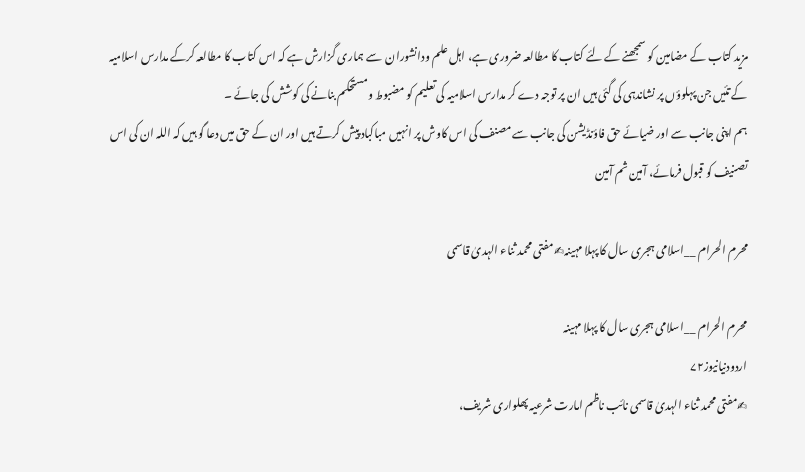مزید کتاب کے مضامین کو سمجھنے کے لئے کتاب کا مطالعہ ضروری ہے، اہل علم ودانشوران  سے ہماری گزارش ہے کہ اس کتاب کا مطالعہ کرکے مدارس اسلامیہ کے تئیں جن پہلوؤں پر نشاندہی کی گئی ہیں ان پر توجہ دے کر مدارس اسلامیہ کی تعلیم کو مضبوط ومستحکم بنانے کی کوشش کی جائے ۔
ہم اپنی جانب سے اور ضیائے حق فاؤنڈیشن کی جانب سے مصنف کی اس کاوش پر انہیں مباکباد پیش کرتے ہیں اور ان کے حق میں دعا گو ہیں کہ اللہ ان کی اس تصنیف کو قبول فرمائے، آمین ثم آمین

محرم الحرام __اسلامی ہجری سال کا پہلا مہینہ✍مفتی محمد ثناء الہدیٰ قاسمی

محرم الحرام __اسلامی ہجری سال کا پہلا مہینہ
اردودنیانیوز۷۲
✍مفتی محمد ثناء الہدیٰ قاسمی نائب ناظم امارت شرعیہ پھلواری شریف،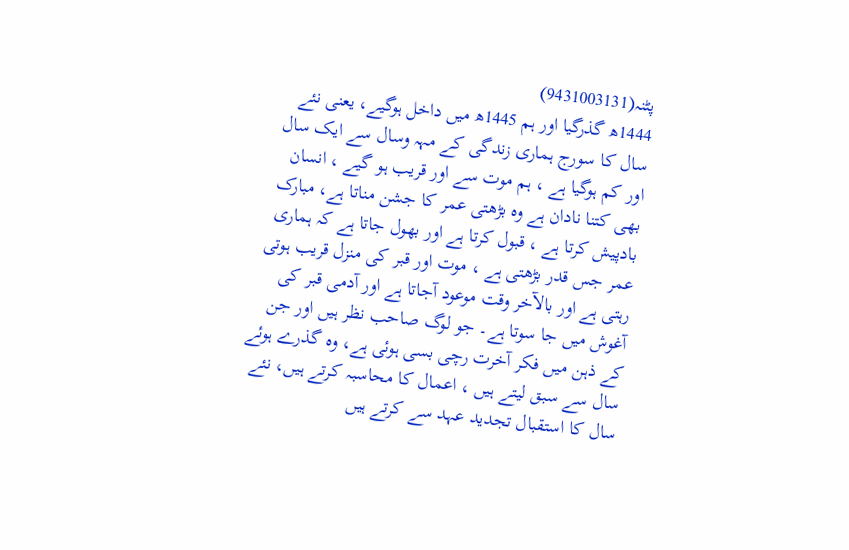پٹنہ(9431003131)
1444ھ گذرگیا اور ہم 1445ھ میں داخل ہوگیے، یعنی نئے سال کا سورج ہماری زندگی کے مہہ وسال سے ایک سال اور کم ہوگیا ہے ، ہم موت سے اور قریب ہو گیے ، انسان بھی کتنا نادان ہے وہ بڑھتی عمر کا جشن مناتا ہے، مبارک بادپیش کرتا ہے ، قبول کرتا ہے اور بھول جاتا ہے کہ ہماری عمر جس قدر بڑھتی ہے ، موت اور قبر کی منزل قریب ہوتی رہتی ہے اور بالآخر وقت موعود آجاتا ہے اور آدمی قبر کی آغوش میں جا سوتا ہے۔ جو لوگ صاحب نظر ہیں اور جن کے ذہن میں فکر آخرت رچی بسی ہوئی ہے، وہ گذرے ہوئے سال سے سبق لیتے ہیں ، اعمال کا محاسبہ کرتے ہیں، نئے سال کا استقبال تجدید عہد سے کرتے ہیں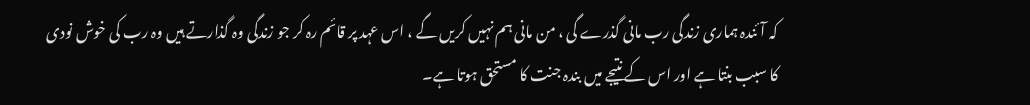کہ آئندہ ہماری زندگی رب مانی گذرے گی ، من مانی ہم نہیں کریں گے ، اس عہد پر قائم رہ کر جو زندگی وہ گذارتے ہیں وہ رب کی خوش نودی کا سبب بنتا ہے اور اس کے نتیجے میں بندہ جنت کا مستحق ہوتا ہے۔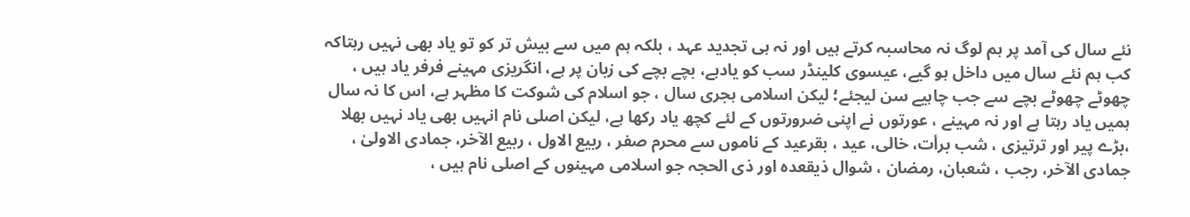نئے سال کی آمد پر ہم لوگ نہ محاسبہ کرتے ہیں اور نہ ہی تجدید عہد ، بلکہ ہم میں سے بیش تر کو تو یاد بھی نہیں رہتاکہ کب ہم نئے سال میں داخل ہو گیے، عیسوی کلینڈر سب کو یادہے، بچے بچے کی زبان پر ہے، انگریزی مہینے فرفر یاد ہیں ، چھوٹے چھوٹے بچے سے جب چاہیے سن لیجئے؛ لیکن اسلامی ہجری سال ، جو اسلام کی شوکت کا مظہر ہے، اس کا نہ سال ہمیں یاد رہتا ہے اور نہ مہینے ، عورتوں نے اپنی ضرورتوں کے لئے کچھ یاد رکھا ہے، لیکن اصلی نام انہیں بھی یاد نہیں بھلا ،بڑے پیر اور ترتیزی ، شب برأت، خالی، عید ، بقرعید کے ناموں سے محرم صفر ، ربیع الاول ، ربیع الآخر، جمادی الاولیٰ ، جمادی الآخر، رجب ، شعبان، رمضان ، شوال ذیقعدہ اور ذی الحجہ جو اسلامی مہینوں کے اصلی نام ہیں ،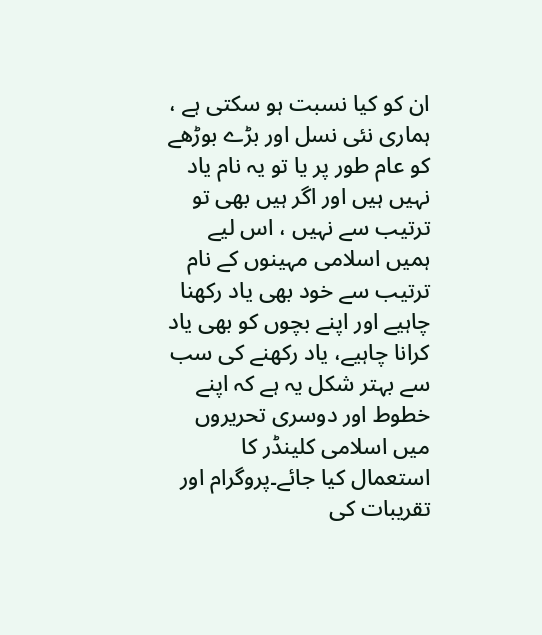ان کو کیا نسبت ہو سکتی ہے ، ہماری نئی نسل اور بڑے بوڑھے کو عام طور پر یا تو یہ نام یاد نہیں ہیں اور اگر ہیں بھی تو ترتیب سے نہیں ، اس لیے ہمیں اسلامی مہینوں کے نام ترتیب سے خود بھی یاد رکھنا چاہیے اور اپنے بچوں کو بھی یاد کرانا چاہیے، یاد رکھنے کی سب سے بہتر شکل یہ ہے کہ اپنے خطوط اور دوسری تحریروں میں اسلامی کلینڈر کا استعمال کیا جائے۔پروگرام اور تقریبات کی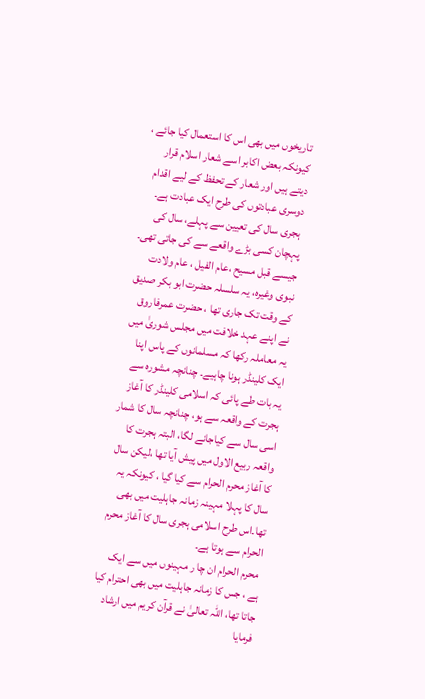تاریخوں میں بھی اس کا استعمال کیا جائے ، کیونکہ بعض اکابر اسے شعار اسلام قرار دیتے ہیں اور شعار کے تحفظ کے لیے اقدام دوسری عبادتوں کی طرح ایک عبادت ہے۔
 ہجری سال کی تعیین سے پہلے، سال کی پہچان کسی بڑے واقعے سے کی جاتی تھی۔ جیسے قبل مسیح ،عام الفیل ، عام ولادت نبوی وغیرہ، یہ سلسلہ حضرت ابو بکر صدیق کے وقت تک جاری تھا ، حضرت عمرفاروق  نے اپنے عہد خلافت میں مجلس شوریٰ میں یہ معاملہ رکھا کہ مسلمانوں کے پاس اپنا ایک کلینڈر ہونا چاہیے۔ چنانچہ مشورہ سے یہ بات طے پائی کہ اسلامی کلینڈر کا آغاز ہجرت کے واقعہ سے ہو، چنانچہ سال کا شمار اسی سال سے کیاجانے لگا، البتہ ہجرت کا واقعہ ربیع الاول میں پیش آیا تھا ،لیکن سال کا آغاز محرم الحرام سے کیا گیا ، کیونکہ یہ سال کا پہلا مہینہ زمانہ جاہلیت میں بھی تھا۔اس طرح اسلامی ہجری سال کا آغاز محرم الحرام سے ہوتا ہے۔
 محرم الحرام ان چا ر مہینوں میں سے ایک ہے ، جس کا زمانہ جاہلیت میں بھی احترام کیا جاتا تھا، اللہ تعالیٰ نے قرآن کریم میں ارشاد فرمایا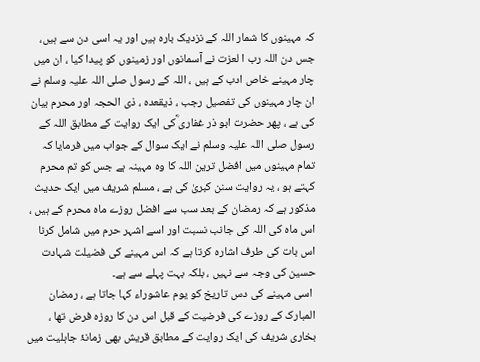کہ مہینوں کا شمار اللہ کے نزدیک بارہ ہیں اور یہ اسی دن سے ہیں، جس دن اللہ رب ا لعزت نے آسمانوں اور زمینوں کو پیدا کیا ، ان میں چار مہینے خاص ادب کے ہیں ، اللہ کے رسول صلی اللہ علیہ وسلم نے ان چار مہینوں کی تفصیل رجب ، ذیقعدہ ، ذی الحجہ اور محرم بیان کی ہے ، پھر حضرت ابو ذر غفاری ؓکی ایک روایت کے مطابق اللہ کے رسول صلی اللہ علیہ وسلم نے ایک سوال کے جواب میں فرمایا کہ تمام مہینوں میں افضل ترین اللہ کا وہ مہینہ ہے جس کو تم محرم کہتے ہو ، یہ روایت سنن کبریٰ کی ہے ، مسلم شریف میں ایک حدیث مذکور ہے کہ رمضان کے بعد سب سے افضل روزے ماہ محرم کے ہیں ، اس ماہ کی اللہ کی جانب نسبت اور اسے اشہر حرم میں شامل کرنا اس بات کی طرف اشارہ کرتا ہے کہ اس مہینے کی فضیلت شہادت حسین کی وجہ سے نہیں ، بلکہ بہت پہلے سے ہے۔
 اسی مہینے کی دس تاریخ کو یوم عاشوراء کہا جاتا ہے ، رمضان المبارک کے روزے کی فرضیت کے قبل اس دن کا روزہ فرض تھا ، بخاری شریف کی ایک روایت کے مطابق قریش بھی زمانۂ جاہلیت میں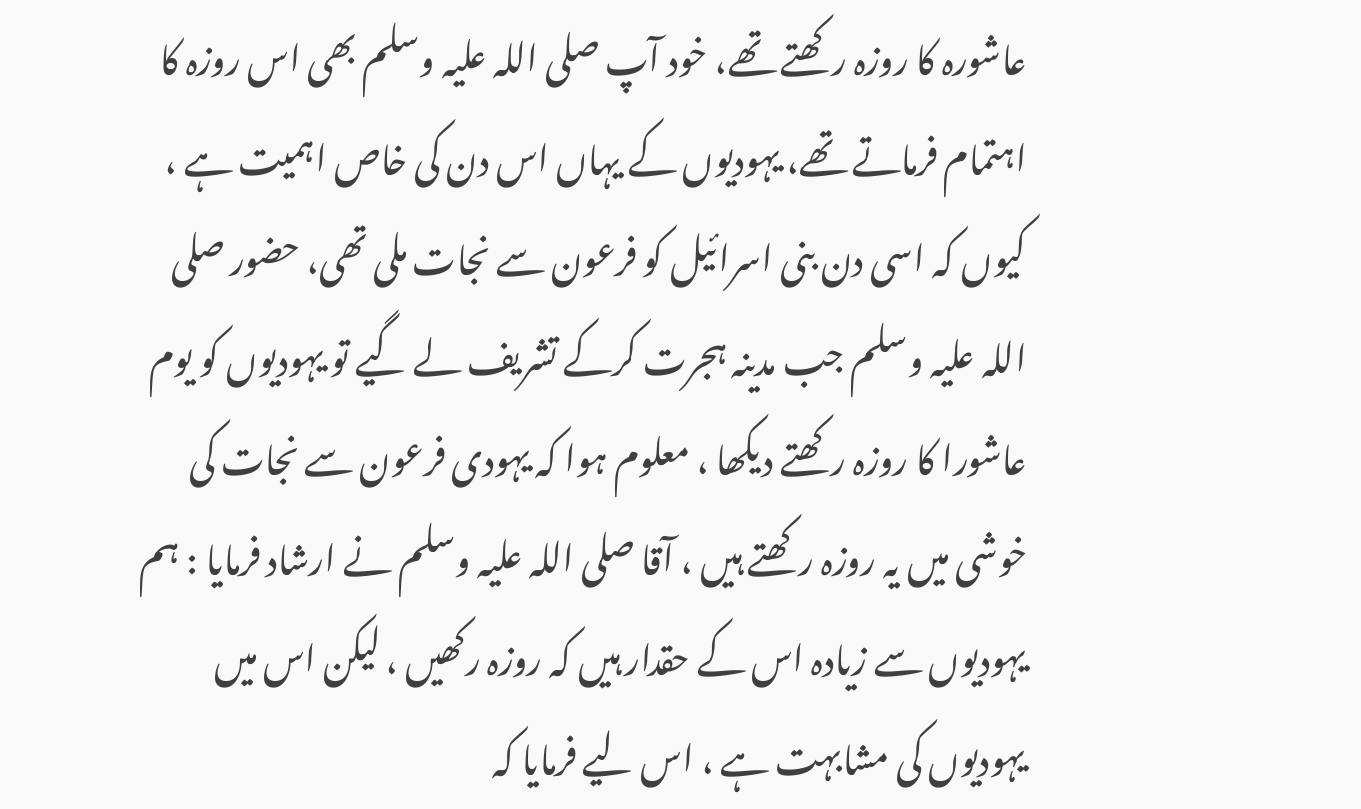عاشورہ کا روزہ رکھتے تھے، خود آپ صلی اللہ علیہ وسلم بھی اس روزہ کا اہتمام فرماتے تھے، یہودیوں کے یہاں اس دن کی خاص اہمیت ہے ، کیوں کہ اسی دن بنی اسرائیل کو فرعون سے نجات ملی تھی، حضور صلی اللہ علیہ وسلم جب مدینہ ہجرت کرکے تشریف لے گیے تو یہودیوں کو یوم عاشورا کا روزہ رکھتے دیکھا ، معلوم ہوا کہ یہودی فرعون سے نجات کی خوشی میں یہ روزہ رکھتے ہیں ، آقا صلی اللہ علیہ وسلم نے ارشاد فرمایا : ہم یہودیوں سے زیادہ اس کے حقدار ہیں کہ روزہ رکھیں ، لیکن اس میں یہودیوں کی مشابہت ہے ، اس لیے فرمایا کہ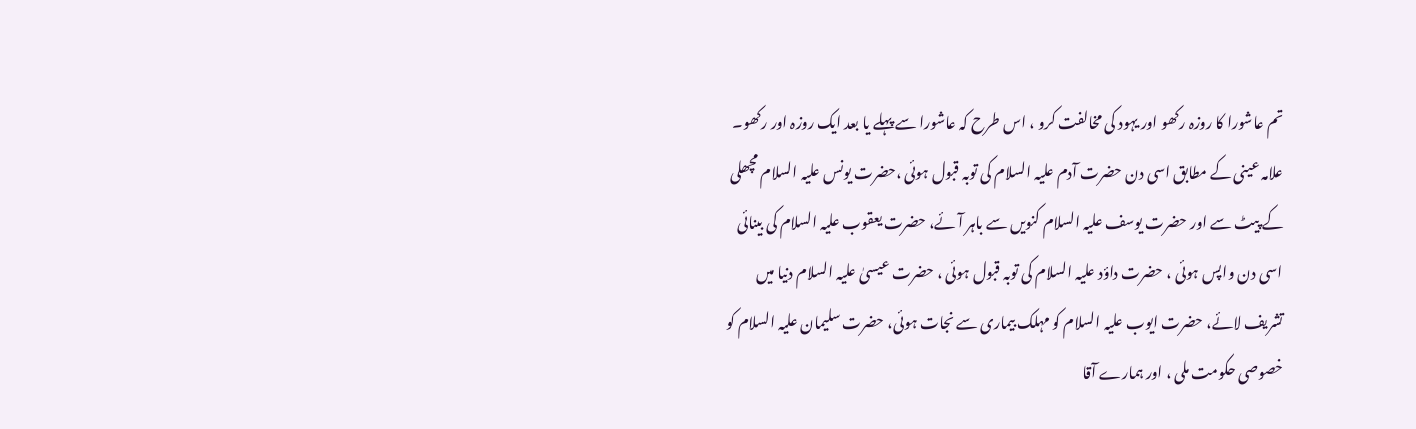تم عاشورا کا روزہ رکھو اور یہود کی مخالفت کرو ، اس طرح کہ عاشورا سے پہلے یا بعد ایک روزہ اور رکھو۔ علامہ عینی کے مطابق اسی دن حضرت آدم علیہ السلام کی توبہ قبول ہوئی ،حضرت یونس علیہ السلام مچھلی کے پیٹ سے اور حضرت یوسف علیہ السلام کنویں سے باہر آئے، حضرت یعقوب علیہ السلام کی بینائی اسی دن واپس ہوئی ، حضرت داؤد علیہ السلام کی توبہ قبول ہوئی ، حضرت عیسیٰ علیہ السلام دنیا میں تشریف لائے، حضرت ایوب علیہ السلام کو مہلک بیماری سے نجات ہوئی، حضرت سلیمان علیہ السلام کو خصوصی حکومت ملی ، اور ہمارے آقا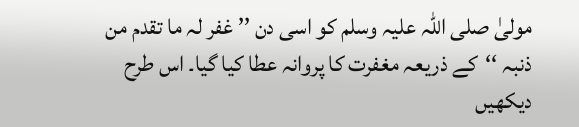مولیٰ صلی اللہ علیہ وسلم کو اسی دن ’’ غفر لہ ما تقدم من ذنبہ ‘‘کے ذریعہ مغفرت کا پروانہ عطا کیا گیا۔ اس طرح دیکھیں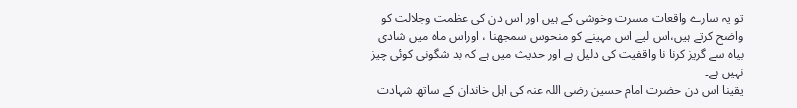تو یہ سارے واقعات مسرت وخوشی کے ہیں اور اس دن کی عظمت وجلالت کو واضح کرتے ہیں،اس لیے اس مہینے کو منحوس سمجھنا ، اوراس ماہ میں شادی بیاہ سے گریز کرنا نا واقفیت کی دلیل ہے اور حدیث میں ہے کہ بد شگونی کوئی چیز نہیں ہے۔
یقینا اس دن حضرت امام حسین رضی اللہ عنہ کی اہل خاندان کے ساتھ شہادت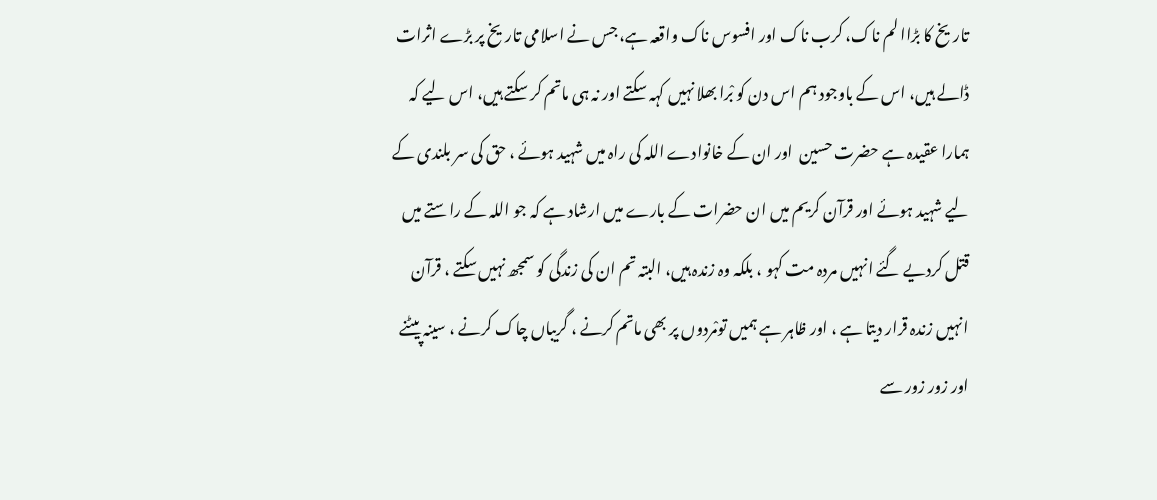تاریخ کا بڑاا لم ناک، کرب ناک اور افسوس ناک واقعہ ہے، جس نے اسلامی تاریخ پر بڑے اثرات ڈالے ہیں، اس کے باوجود ہم اس دن کو بْرا بھلا نہیں کہہ سکتے اور نہ ہی ماتم کر سکتے ہیں، اس لیے کہ ہمارا عقیدہ ہے حضرت حسین  اور ان کے خانوادے اللہ کی راہ میں شہید ہوئے ، حق کی سر بلندی کے لیے شہید ہوئے اور قرآن کریم میں ان حضرات کے بارے میں ارشاد ہے کہ جو اللہ کے راستے میں قتل کردیے گئے انہیں مردہ مت کہو ، بلکہ وہ زندہ ہیں، البتہ تم ان کی زندگی کو سمجھ نہیں سکتے ، قرآن انہیں زندہ قرار دیتا ہے ، اور ظاہر ہے ہمیں تومْردوں پر بھی ماتم کرنے ، گریباں چاک کرنے ، سینہ پیٹنے اور زور زور سے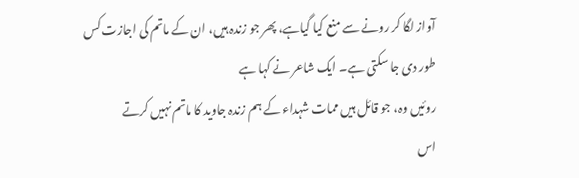آواز لگا کر رونے سے منع کیا گیاہے، پھر جو زندہ ہیں، ان کے ماتم کی اجازت کس طور دی جا سکتی ہے۔ ایک شاعر نے کہا ہے
روئیں وہ، جو قائل ہیں ممات شہداء کے ہم زندہ جاوید کا ماتم نہیں کرتے
اس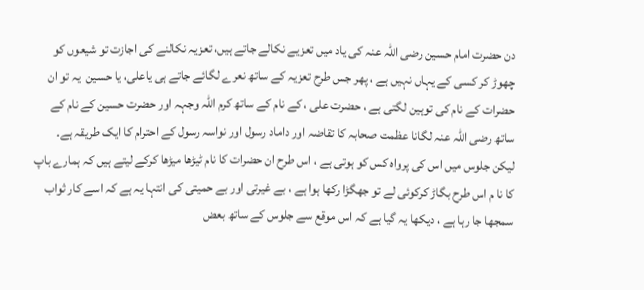دن حضرت امام حسین رضی اللہ عنہ کی یاد میں تعزیے نکالے جاتے ہیں، تعزیہ نکالنے کی اجازت تو شیعوں کو چھوڑ کر کسی کے یہاں نہیں ہے ، پھر جس طرح تعزیہ کے ساتھ نعرے لگائے جاتے ہی یاعلی، یا حسین  یہ تو ان حضرات کے نام کی توہین لگتی ہے ، حضرت علی ، کے نام کے ساتھ کرم اللہ وجہہ اور حضرت حسین کے نام کے ساتھ رضی اللہ عنہ لگانا عظمت صحابہ کا تقاضہ اور داماد رسول اور نواسہ رسول کے احترام کا ایک طریقہ ہے۔ لیکن جلوس میں اس کی پرواہ کس کو ہوتی ہے ، اس طرح ان حضرات کا نام ٹیڑھا میڑھا کرکے لیتے ہیں کہ ہمارے باپ کا نا م اس طرح بگاڑ کرکوئی لے تو جھگڑا رکھا ہوا ہے ، بے غیرتی اور بے حمیتی کی انتہا یہ ہے کہ اسے کار ثواب سمجھا جا رہا ہے ، دیکھا یہ گیا ہے کہ اس موقع سے جلوس کے ساتھ بعض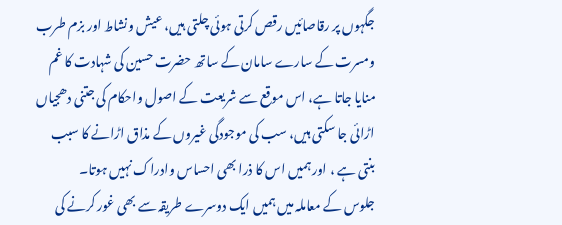جگہوں پر رقاصائیں رقص کرتی ہوئی چلتی ہیں، عیش ونشاط اور بزم طرب ومسرت کے سارے سامان کے ساتھ حضرت حسین کی شہادت کا غم منایا جاتا ہے، اس موقع سے شریعت کے اصول واحکام کی جتنی دھجیاں اڑائی جا سکتی ہیں، سب کی موجودگی غیروں کے مذاق اڑانے کا سبب بنتی ہے ، اور ہمیں اس کا ذرا بھی احساس وادراک نہیں ہوتا۔
جلوس کے معاملہ میں ہمیں ایک دوسرے طریقہ سے بھی غور کرنے کی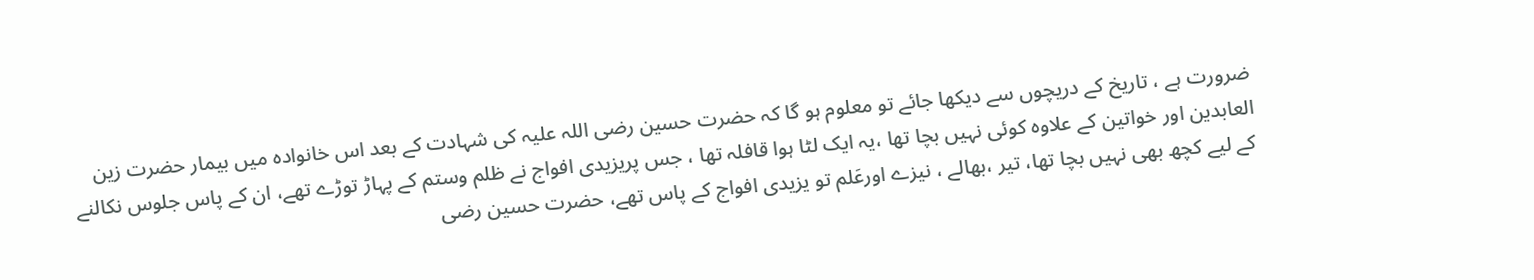ضرورت ہے ، تاریخ کے دریچوں سے دیکھا جائے تو معلوم ہو گا کہ حضرت حسین رضی اللہ علیہ کی شہادت کے بعد اس خانوادہ میں بیمار حضرت زین العابدین اور خواتین کے علاوہ کوئی نہیں بچا تھا ،یہ ایک لٹا ہوا قافلہ تھا ، جس پریزیدی افواج نے ظلم وستم کے پہاڑ توڑے تھے، ان کے پاس جلوس نکالنے کے لیے کچھ بھی نہیں بچا تھا، تیر ،بھالے ، نیزے اورعَلم تو یزیدی افواج کے پاس تھے، حضرت حسین رضی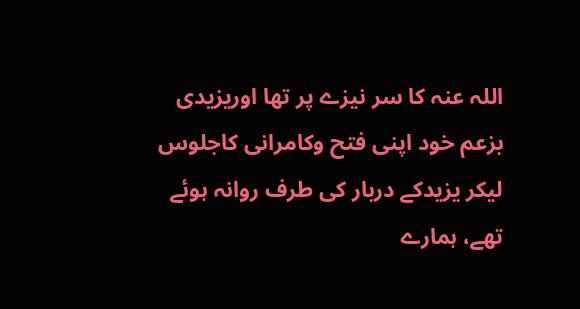اللہ عنہ کا سر نیزے پر تھا اوریزیدی بزعم خود اپنی فتح وکامرانی کاجلوس لیکر یزیدکے دربار کی طرف روانہ ہوئے تھے، ہمارے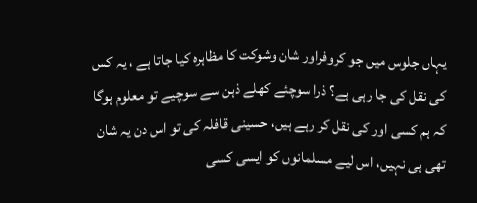یہاں جلوس میں جو کروفراور شان وشوکت کا مظاہرہ کیا جاتا ہے ، یہ کس کی نقل کی جا رہی ہے؟ ذرا سوچئے کھلے ذہن سے سوچیے تو معلوم ہوگا کہ ہم کسی اور کی نقل کر رہے ہیں، حسینی قافلہ کی تو اس دن یہ شان تھی ہی نہیں، اس لیے مسلمانوں کو ایسی کسی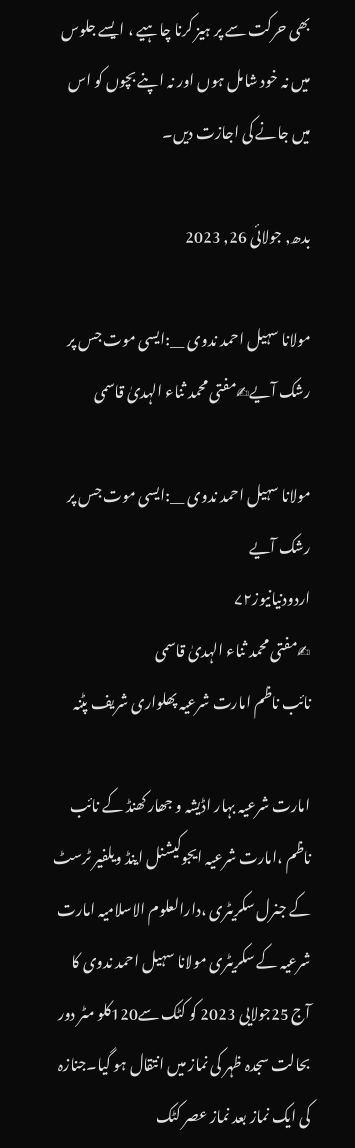بھی حرکت سے پر ہیز کرنا چاہیے ، ایسے جلوس میں نہ خود شامل ہوں اور نہ اپنے بچوں کو اس میں جانے کی اجازت دیں۔

بدھ, جولائی 26, 2023

مولانا سہیل احمد ندوی __:ایسی موت جس پر رشک آیے✍مفتی محمد ثناء الہدیٰ قاسمی

مولانا سہیل احمد ندوی __:ایسی موت جس پر رشک آیے
اردودنیانیوز۷۲
✍مفتی محمد ثناء الہدیٰ قاسمی
نائب ناظم امارت شرعیہ پھلواری شریف پٹنہ

امارت شرعیہ بہار اڈیشہ و جھار کھنڈ کے نائب ناظم ،امارت شرعیہ ایجوکیشنل اینڈ ویلفیر ٹرسٹ کے جنرل سکریٹری ،دارالعلوم الاسلامیہ امارت شرعیہ کے سکریٹری مولانا سہیل احمد ندوی کا آج 25جولایی 2023 کو کٹک سے120کلو مٹر دور بحالت سجدہ ظہر کی نماز میں انتقال ہو گیا۔جنازہ کی ایک نماز بعد نماز عصر کٹک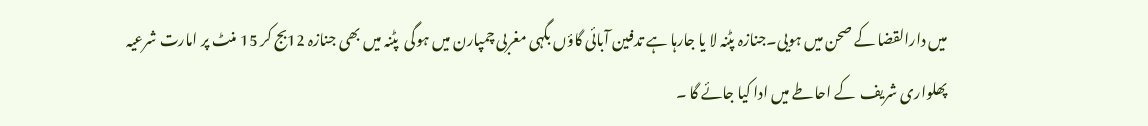میں دارالقضا کے صحن میں ہویی۔جنازہ پٹنہ لا یا جارہا ہے تدفین آبائی گاؤں بگہی مغربی چمپارن میں ہوگی  پٹنہ میں بھی جنازہ 12بج کر 15 منٹ پر امارت شرعیہ پھلواری شریف  کے احاطے میں ادا کیا جائے گا ۔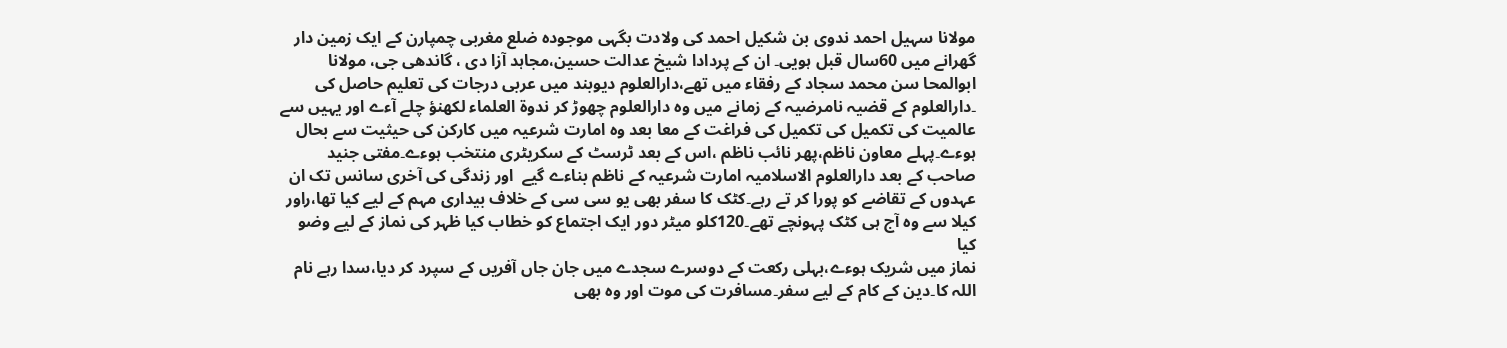مولانا سہیل احمد ندوی بن شکیل احمد کی ولادت بگہی موجودہ ضلع مغربی چمپارن کے ایک زمین دار گھرانے میں 60سال قبل ہویی۔ ان کے پردادا شیخ عدالت حسین،مجاہد آزا دی ، گاندھی جی، مولانا ابوالمحا سن محمد سجاد کے رفقاء میں تھے،دارالعلوم دیوبند میں عربی درجات کی تعلیم حاصل کی ۔دارالعلوم کے قضیہ نامرضیہ کے زمانے میں وہ دارالعلوم چھوڑ کر ندوۃ العلماء لکھنؤ چلے آءے اور یہیں سے عالمیت کی تکمیل کی تکمیل کی فراغت کے معا بعد وہ امارت شرعیہ میں کارکن کی حیثیت سے بحال ہوءے۔پہلے معاون ناظم،پھر نائب ناظم ،اس کے بعد ٹرسٹ کے سکریٹری منتخب ہوءے۔مفتی جنید صاحب کے بعد دارالعلوم الاسلامیہ امارت شرعیہ کے ناظم بناءے گیے  اور زندگی کی آخری سانس تک ان عہدوں کے تقاضے کو پورا کر تے رہے۔کٹک کا سفر بھی یو سی سی کے خلاف بیداری مہم کے لیے کیا تھا،راور کیلا سے وہ آج ہی کٹک پہونچے تھے۔120کلو میٹر دور ایک اجتماع کو خطاب کیا ظہر کی نماز کے لیے وضو کیا
نماز میں شریک ہوءے،بہلی رکعت کے دوسرے سجدے میں جان جاں آفریں کے سپرد کر دیا،سدا رہے نام اللہ کا۔دین کے کام کے لیے سفر۔مسافرت کی موت اور وہ بھی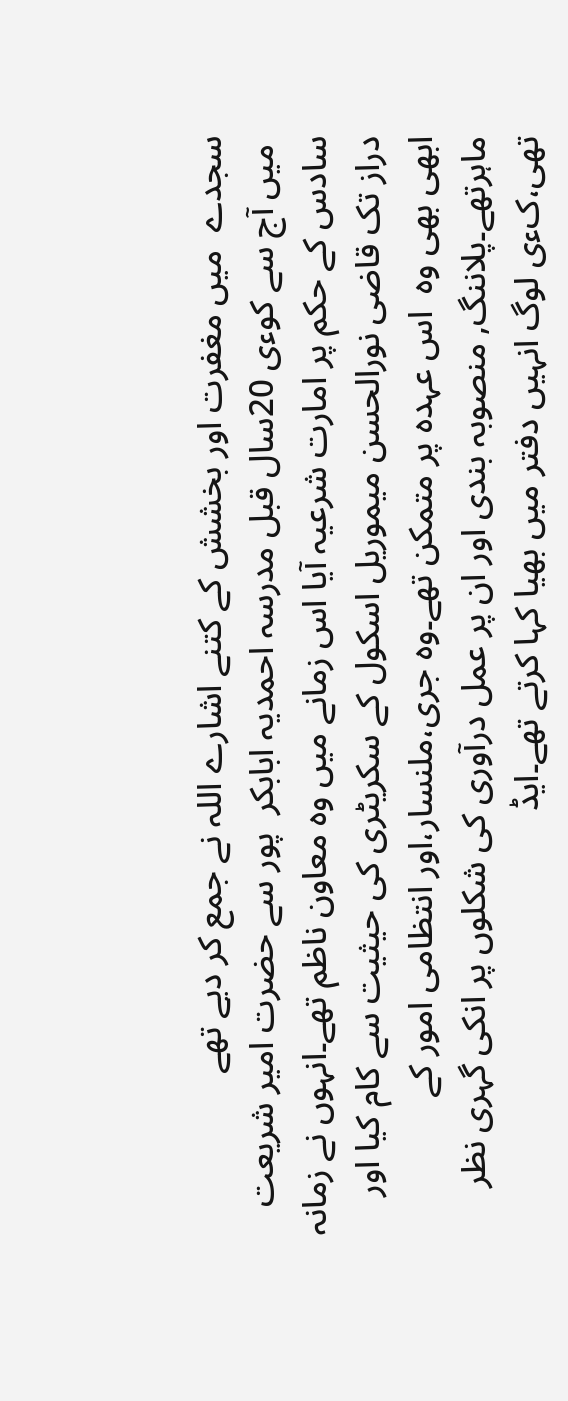سجدے  میں مغفرت اور بخشش کے کتنے اشارے اللہ نے جمع کر دیے تھے
 میں آج سے کوءی 20سال قبل مدرسہ احمدیہ ابابکر  پور سے حضرت امیر شریعت سادس کے حکم پر امارت شرعیہ آیا اس زمانے میں وہ معاون ناظم تھے۔انہوں نے زمانہ دراز تک قاضی نورالحسن میموریل اسکول کے سکریٹری کی حیثیت سے کام کیا اور ابھی بھی وہ  اس عہدہ پر متمکن تھے۔وہ جری،ملنسار،اور انتظامی امور کے ماہرتھے۔پلاننگ, منصوبہ بندی اور ان پر عمل درآوری کی شکلوں پر انکی گہری نظر تھی،کءی لوگ انہیں دفتر میں بھیا کہا کرتے تھے۔ایڈ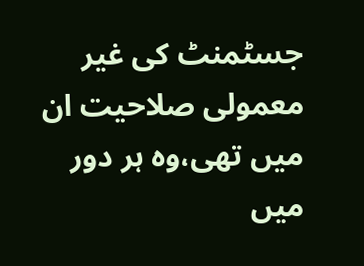جسٹمنٹ کی غیر معمولی صلاحیت ان میں تھی،وہ ہر دور میں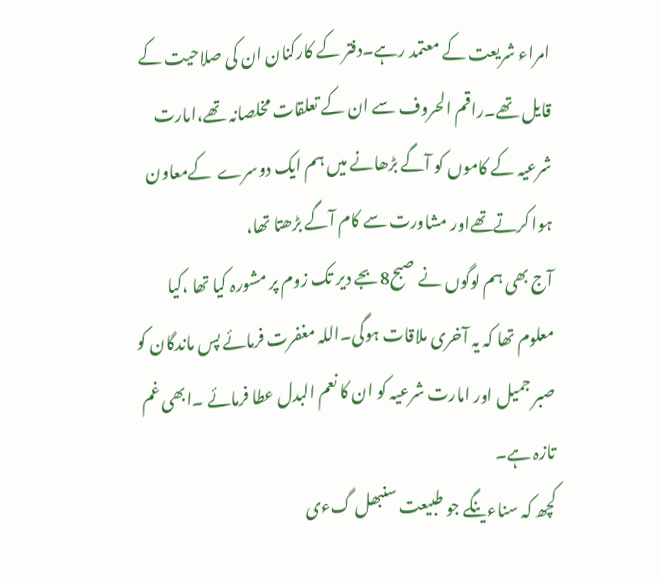امراء شریعت کے معتمد رہے۔دفتر کے کارکنان ان کی صلاحیت کے قایل تھے۔راقم الحروف سے ان کے تعلقات مخلصانہ تھے،امارت شرعیہ کے کاموں کو آگے بڑھانے میں ہم ایک دوسرے  کےمعاون ہوا کرتےتھےاور مشاورت سے کام آگے بڑھتا تھا،
آج بھی ہم لوگوں نے صبح8بجے دیر تک زوم پر مشورہ کیا تھا ،کیا معلوم تھا کہ یہ آخری ملاقات ہوگی۔اللہ مغفرت فرمائے پس ماندگان کو صبر جمیل اور امارت شرعیہ کو ان کا نعم البدل عطا فرمائے ۔ابھی غم تازہ ہے۔
کچھ کہ سناءینگے جو طبیعت سنبھل گءی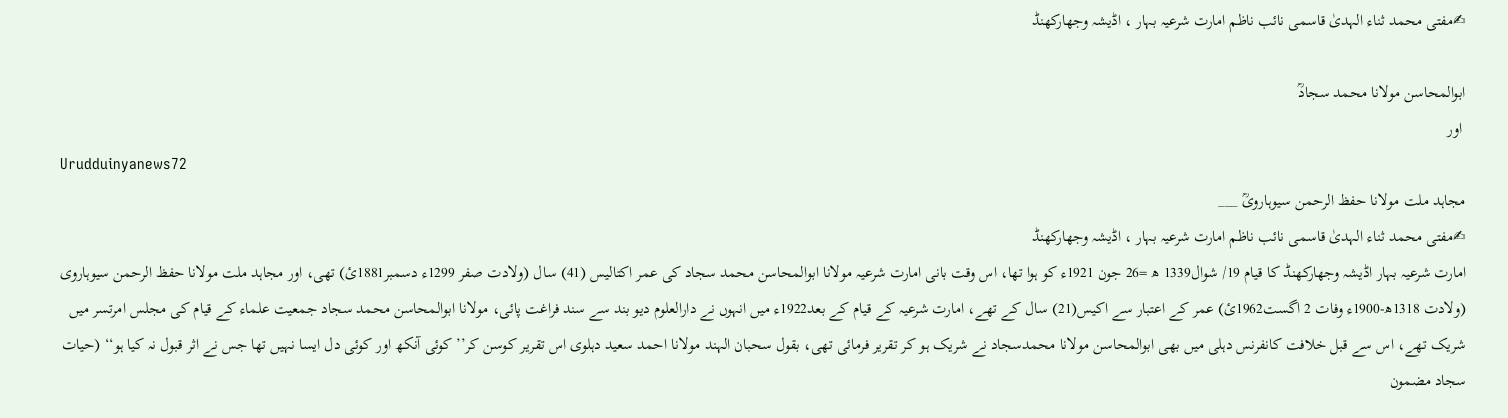✍مفتی محمد ثناء الہدیٰ قاسمی نائب ناظم امارت شرعیہ بہار ، اڈیشہ وجھارکھنڈ

ابوالمحاسن مولانا محمد سجادؒ
 اور
Urudduinyanews72
مجاہد ملت مولانا حفظ الرحمن سیوہارویؒ ___
✍مفتی محمد ثناء الہدیٰ قاسمی نائب ناظم امارت شرعیہ بہار ، اڈیشہ وجھارکھنڈ
امارت شرعیہ بہار اڈیشہ وجھارکھنڈ کا قیام 19/ شوال1339 ھ =26 جون 1921ء کو ہوا تھا، اس وقت بانی امارت شرعیہ مولانا ابوالمحاسن محمد سجاد کی عمر اکتالیس (41) سال (ولادت صفر 1299ء دسمبر1881ئ) تھی، اور مجاہد ملت مولانا حفظ الرحمن سیوہاروی (ولادت 1318ھ-1900ء وفات 2 اگست1962ئ) عمر کے اعتبار سے اکیس(21) سال کے تھے، امارت شرعیہ کے قیام کے بعد1922ء میں انہوں نے دارالعلوم دیو بند سے سند فراغت پائی، مولانا ابوالمحاسن محمد سجاد جمعیت علماء کے قیام کی مجلس امرتسر میں شریک تھے، اس سے قبل خلافت کانفرنس دہلی میں بھی ابوالمحاسن مولانا محمدسجاد نے شریک ہو کر تقریر فرمائی تھی، بقول سحبان الہند مولانا احمد سعید دہلوی اس تقریر کوسن کر’’کوئی آنکھ اور کوئی دل ایسا نہیں تھا جس نے اثر قبول نہ کیا ہو‘‘ (حیات سجاد مضمون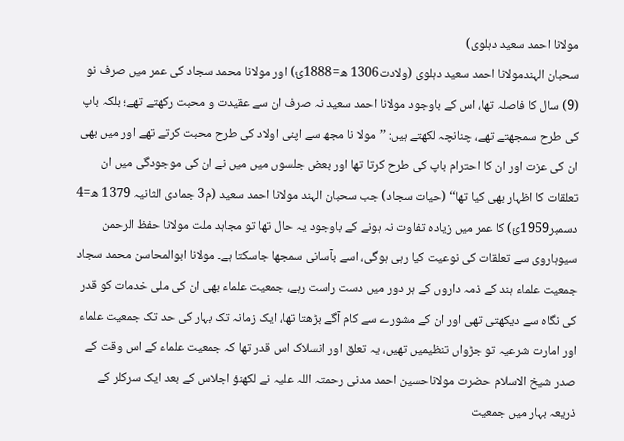مولانا احمد سعید دہلوی)
سحبان الہندمولانا احمد سعید دہلوی (ولادت1306 ھ=1888ئ) اور مولانا محمد سجاد کی عمر میں صرف نو (9) سال کا فاصلہ تھا، اس کے باوجود مولانا احمد سعید نہ صرف ان سے عقیدت و محبت رکھتے تھے؛ بلکہ باپ کی طرح سمجھتے تھے، چنانچہ لکھتے ہیں: ’’مولا نا مجھ سے اپنی اولاد کی طرح محبت کرتے تھے اور میں بھی ان کی عزت اور ان کا احترام باپ کی طرح کرتا تھا اور بعض جلسوں میں میں نے ان کی موجودگی میں ان تعلقات کا اظہار بھی کیا تھا‘‘ (حیات سجاد) جب سحبان الہند مولانا احمد سعید (م3 جمادی الثانیہ 1379 ھ=4 دسمبر1959ئ) کا عمر میں زیادہ تفاوت نہ ہونے کے باوجود یہ حال تھا تو مجاہد ملت مولانا حفظ الرحمن سیوہاروی سے تعلقات کی نوعیت کیا رہی ہوگی، اسے بآسانی سمجھا جاسکتا ہے۔ مولانا ابوالمحاسن محمد سجاد جمعیت علماء ہند کے ذمہ داروں کے ہر دور میں دست راست رہے، جمعیت علماء بھی ان کی ملی خدمات کو قدر کی نگاہ سے دیکھتی تھی اور ان کے مشورے سے کام آگے بڑھتا تھا، ایک زمانہ تک بہار کی حد تک جمعیت علماء اور امارت شرعیہ تو جڑواں تنظیمیں تھیں، یہ تعلق اور انسلاک اس قدر تھا کہ جمعیت علماء کے اس وقت کے صدر شیخ الاسلام حضرت مولاناحسین احمد مدنی رحمتہ اللہ علیہ نے لکھنؤ اجلاس کے بعد ایک سرکلر کے ذریعہ بہار میں جمعیت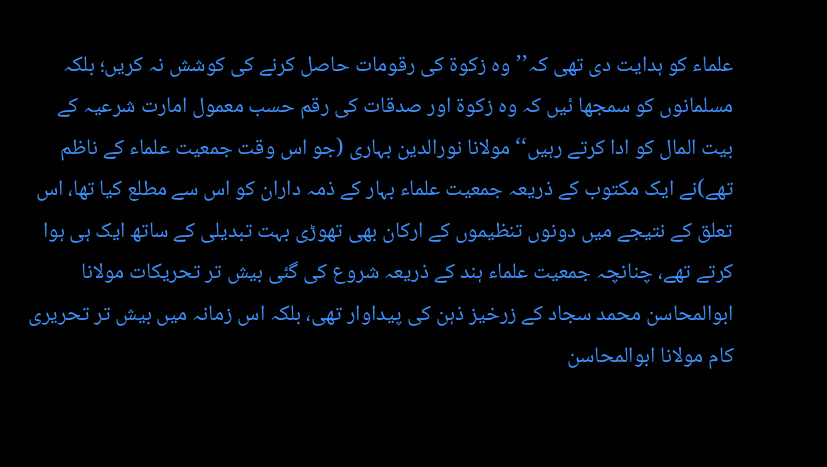علماء کو ہدایت دی تھی کہ’’وہ زکوۃ کی رقومات حاصل کرنے کی کوشش نہ کریں؛ بلکہ مسلمانوں کو سمجھا ئیں کہ وہ زکوۃ اور صدقات کی رقم حسب معمول امارت شرعیہ کے بیت المال کو ادا کرتے رہیں‘‘ مولانا نورالدین بہاری (جو اس وقت جمعیت علماء کے ناظم تھے)نے ایک مکتوب کے ذریعہ جمعیت علماء بہار کے ذمہ داران کو اس سے مطلع کیا تھا، اس تعلق کے نتیجے میں دونوں تنظیموں کے ارکان بھی تھوڑی بہت تبدیلی کے ساتھ ایک ہی ہوا کرتے تھے، چنانچہ جمعیت علماء ہند کے ذریعہ شروع کی گئی بیش تر تحریکات مولانا ابوالمحاسن محمد سجاد کے زرخیز ذہن کی پیداوار تھی، بلکہ اس زمانہ میں بیش تر تحریری کام مولانا ابوالمحاسن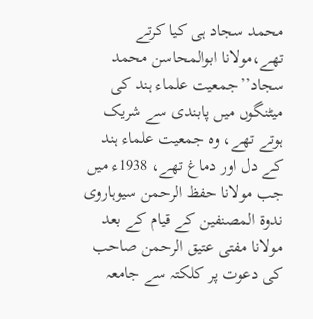محمد سجاد ہی کیا کرتے تھے،مولانا ابوالمحاسن محمد سجاد’’جمعیت علماء ہند کی میٹنگوں میں پابندی سے شریک ہوتے تھے، وہ جمعیت علماء ہند کے دل اور دماغ تھے، 1938ء میں جب مولانا حفظ الرحمن سیوہاروی ندوۃ المصنفین کے قیام کے بعد مولانا مفتی عتیق الرحمن صاحب کی دعوت پر کلکتہ سے جامعہ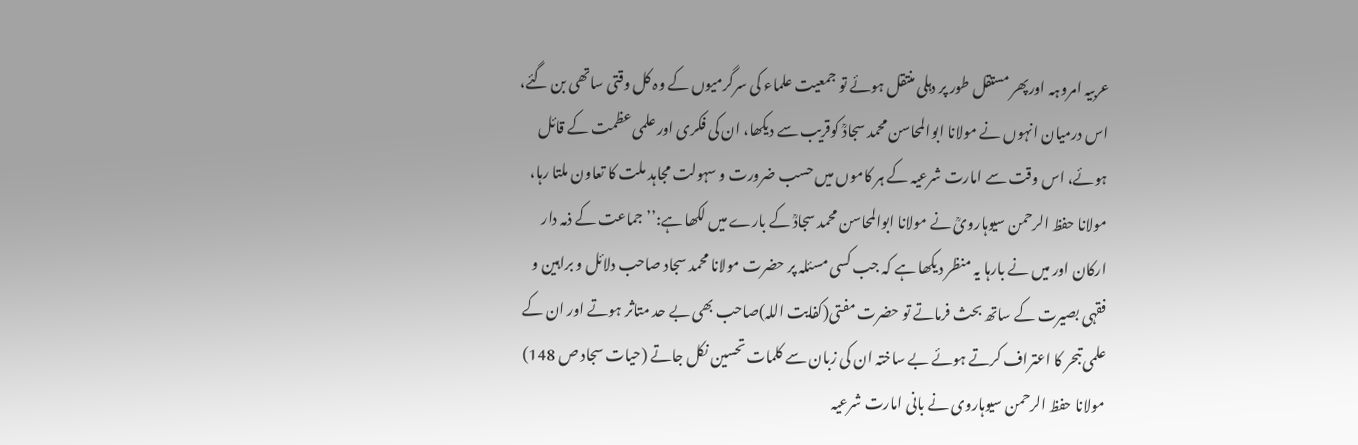عربیہ امروہہ اورپھر مستقل طور پر دہلی منتقل ہوئے تو جمعیت علماء کی سرگرمیوں کے وہ کل وقتی ساتھی بن گئے، اس درمیان انہوں نے مولانا ابوالمحاسن محمد سجادؒ کوقریب سے دیکھا، ان کی فکری اور علمی عظمت کے قائل ہوئے، اس وقت سے امارت شرعیہ کے ہر کاموں میں حسب ضرورت و سہولت مجاہد ملت کا تعاون ملتا رہا، مولانا حفظ الرحمن سیوہارویؒ نے مولانا ابوالمحاسن محمد سجادؒ کے بارے میں لکھا ہے:’’جماعت کے ذمہ دار ارکان اور میں نے بارہا یہ منظر دیکھا ہے کہ جب کسی مسئلہ پر حضرت مولانا محمد سجاد صاحب دلائل و براہین و فقہی بصیرت کے ساتھ بحث فرماتے تو حضرت مفتی(کفایت اللہ)صاحب بھی بے حد متاثر ہوتے اور ان کے علمی تبحر کا اعتراف کرتے ہوئے بے ساختہ ان کی زبان سے کلمات تحسین نکل جاتے (حیات سجاد ص 148)
مولانا حفظ الرحمن سیوہاروی نے بانی امارت شرعیہ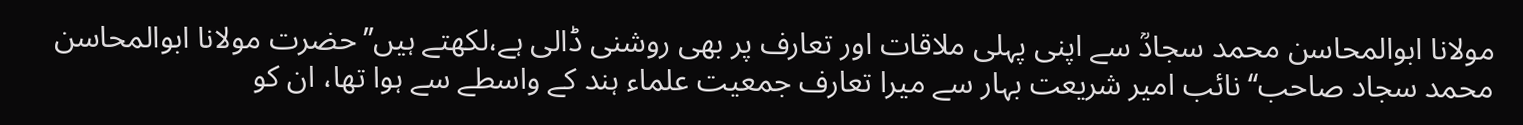مولانا ابوالمحاسن محمد سجادؒ سے اپنی پہلی ملاقات اور تعارف پر بھی روشنی ڈالی ہے،لکھتے ہیں’’حضرت مولانا ابوالمحاسن محمد سجاد صاحب‘‘نائب امیر شریعت بہار سے میرا تعارف جمعیت علماء ہند کے واسطے سے ہوا تھا، ان کو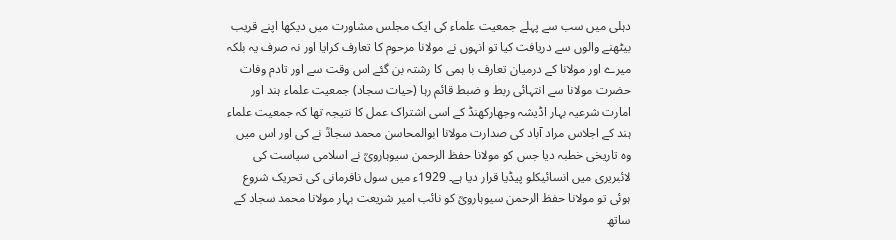دہلی میں سب سے پہلے جمعیت علماء کی ایک مجلس مشاورت میں دیکھا اپنے قریب بیٹھنے والوں سے دریافت کیا تو انہوں نے مولانا مرحوم کا تعارف کرایا اور نہ صرف یہ بلکہ میرے اور مولانا کے درمیان تعارف با ہمی کا رشتہ بن گئے اس وقت سے اور تادم وفات حضرت مولانا سے انتہائی ربط و ضبط قائم رہا (حیات سجاد) جمعیت علماء ہند اور امارت شرعیہ بہار اڈیشہ وجھارکھنڈ کے اسی اشتراک عمل کا نتیجہ تھا کہ جمعیت علماء ہند کے اجلاس مراد آباد کی صدارت مولانا ابوالمحاسن محمد سجادؒ نے کی اور اس میں وہ تاریخی خطبہ دیا جس کو مولانا حفظ الرحمن سیوہارویؒ نے اسلامی سیاست کی لائبریری میں انسائیکلو پیڈیا قرار دیا ہے۔ 1929ء میں سول نافرمانی کی تحریک شروع ہوئی تو مولانا حفظ الرحمن سیوہارویؒ کو نائب امیر شریعت بہار مولانا محمد سجاد کے ساتھ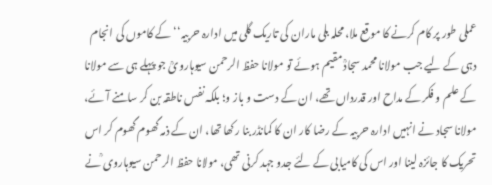عملی طور پر کام کرنے کا موقع ملا، محلہ بلی ماران کی تاریک گلی میں ادارہ حربیہ‘‘ کے کاموں کی انجام دہی کے لیے جب مولانا محمد سجادؒ مقیم ہوئے تو مولانا حفظ الرحمن سیوہارویؒ جو پہلے ہی سے مولانا کے علم و فکر کے مداح اور قدرداں تھے، ان کے دست و باز و؛ بلکہ نفس ناطقہ بن کر سامنے آئے، مولانا سجاد نے انہیں ادارہ حربیہ کے رضا کار ان کا کمانڈر بنا رکھا تھا، ان کے ذمہ گھوم گھوم کر اس تحریک کا جائزہ لینا اور اس کی کامیابی کے لئے جدو جہد کرنی تھی، مولانا حفظ الرحمن سیوہاروی ؒنے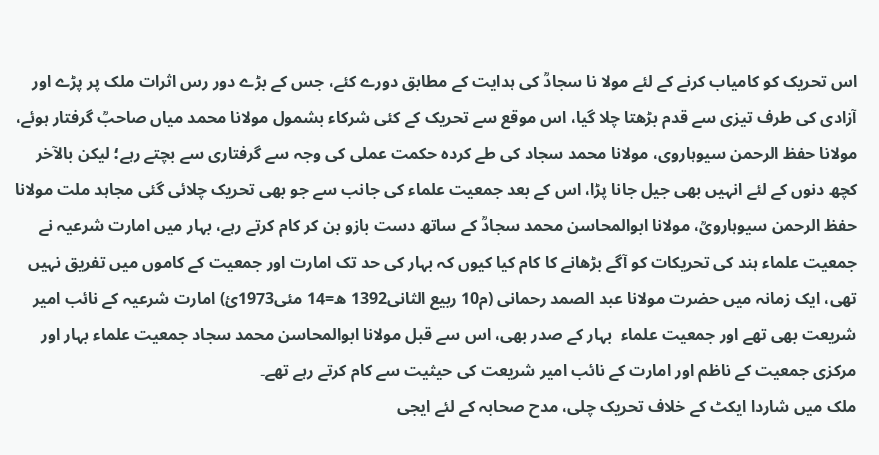اس تحریک کو کامیاب کرنے کے لئے مولا نا سجادؒ کی ہدایت کے مطابق دورے کئے، جس کے بڑے دور رس اثرات ملک پر پڑے اور آزادی کی طرف تیزی سے قدم بڑھتا چلا گیا، اس موقع سے تحریک کے کئی شرکاء بشمول مولانا محمد میاں صاحبؒ گرفتار ہوئے، مولانا حفظ الرحمن سیوہاروی، مولانا محمد سجاد کی طے کردہ حکمت عملی کی وجہ سے گرفتاری سے بچتے رہے؛ لیکن بالآخر کچھ دنوں کے لئے انہیں بھی جیل جانا پڑا، اس کے بعد جمعیت علماء کی جانب سے جو بھی تحریک چلائی گئی مجاہد ملت مولانا حفظ الرحمن سیوہارویؒ، مولانا ابوالمحاسن محمد سجادؒ کے ساتھ دست بازو بن کر کام کرتے رہے، بہار میں امارت شرعیہ نے جمعیت علماء ہند کی تحریکات کو آگے بڑھانے کا کام کیا کیوں کہ بہار کی حد تک امارت اور جمعیت کے کاموں میں تفریق نہیں تھی، ایک زمانہ میں حضرت مولانا عبد الصمد رحمانی (م10 ربیع الثانی1392 ھ=14 مئی1973ئ) امارت شرعیہ کے نائب امیر شریعت بھی تھے اور جمعیت علماء  بہار کے صدر بھی، اس سے قبل مولانا ابوالمحاسن محمد سجاد جمعیت علماء بہار اور مرکزی جمعیت کے ناظم اور امارت کے نائب امیر شریعت کی حیثیت سے کام کرتے رہے تھے۔
ملک میں شاردا ایکٹ کے خلاف تحریک چلی، مدح صحابہ کے لئے ایجی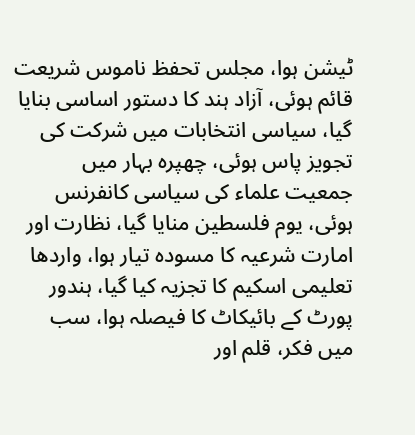ٹیشن ہوا، مجلس تحفظ ناموس شریعت قائم ہوئی، آزاد ہند کا دستور اساسی بنایا گیا، سیاسی انتخابات میں شرکت کی تجویز پاس ہوئی، چھپرہ بہار میں جمعیت علماء کی سیاسی کانفرنس ہوئی، یوم فلسطین منایا گیا، نظارت اور امارت شرعیہ کا مسودہ تیار ہوا، واردھا تعلیمی اسکیم کا تجزیہ کیا گیا، ہندور پورٹ کے بائیکاٹ کا فیصلہ ہوا، سب میں فکر، قلم اور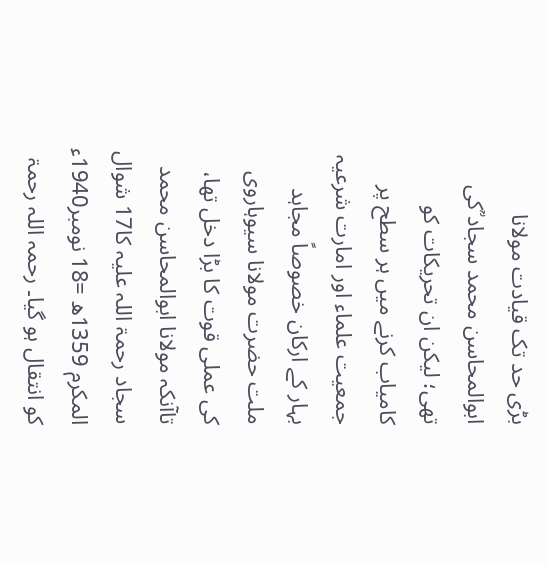بڑی حد تک قیادت مولانا ابوالمحاسن محمد سجاد ؒکی تھی؛ لیکن ان تحریکات کو کامیاب کرنے میں ہر سطح پر جمعیت علماء اور امارت شرعیہ بہار کے ارکان خصوصاً مجاہد ملت حضرت مولانا سیوہاروی کی عملی قوت کا بڑا دخل تھا، تاآنکہ مولانا ابوالمحاسن محمد سجاد رحمۃ اللہ علیہ کا17 شوال المکرم 1359ھ =18 نومبر1940ء کو انتقال ہو گیا۔ رحمہ اللہ رحمۃ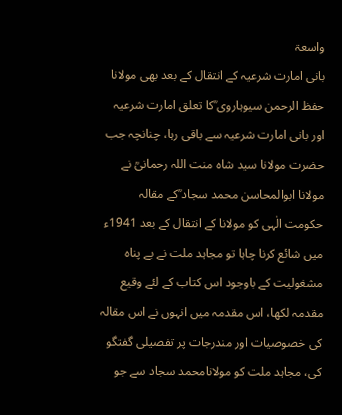واسعۃ
بانی امارت شرعیہ کے انتقال کے بعد بھی مولانا حفظ الرحمن سیوہاروی ؒکا تعلق امارت شرعیہ اور بانی امارت شرعیہ سے باقی رہا، چنانچہ جب حضرت مولانا سید شاہ منت اللہ رحمانیؒ نے مولانا ابوالمحاسن محمد سجاد ؒکے مقالہ حکومت الٰہی کو مولانا کے انتقال کے بعد 1941ء میں شائع کرنا چاہا تو مجاہد ملت نے بے پناہ مشغولیت کے باوجود اس کتاب کے لئے وقیع مقدمہ لکھا، اس مقدمہ میں انہوں نے اس مقالہ کی خصوصیات اور مندرجات پر تفصیلی گفتگو کی، مجاہد ملت کو مولانامحمد سجاد سے جو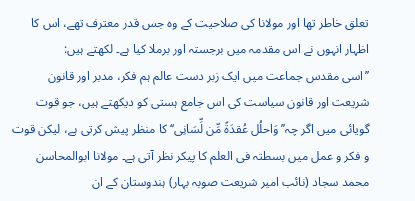تعلق خاطر تھا اور مولانا کی صلاحیت کے وہ جس قدر معترف تھے، اس کا اظہار انہوں نے اس مقدمہ میں برجستہ اور برملا کیا ہے۔ لکھتے ہیں:
’’اسی مقدس جماعت میں ایک زبر دست عالم ہم فکر، مدبر اور قانون شریعت اور قانون سیاست کی اس جامع ہستی کو دیکھتے ہیں، جو قوت گویائی میں اگر چہ’’ وَاحلُل عُقدَۃً مِّن لِّسَانِی‘‘ کا منظر پیش کرتی ہے، لیکن قوت و فکر و عمل میں بسطتہ فی العلم کا پیکر نظر آتی ہے۔ مولانا ابوالمحاسن محمد سجاد (نائب امیر شریعت صوبہ بہار) ہندوستان کے ان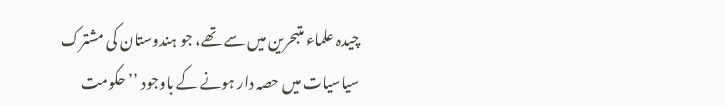چیدہ علماء متبحرین میں سے تھے، جو ہندوستان کی مشترک سیاسیات میں حصہ دار ہونے کے باوجود ’’حکومت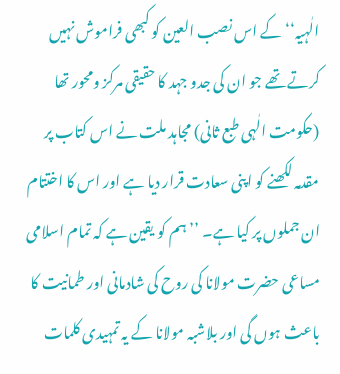الٰہیہ‘‘کے اس نصب العین کو کبھی فراموش نہیں کرتے تھے جو ان کی جدو جہد کا حقیقی مرکز ومحور تھا (حکومت الٰہی طبع ثانی) مجاہد ملت نے اس کتاب پر مقدمہ لکھنے کو اپنی سعادت قرار دیا ہے اور اس کا اختتام ان جملوں پر کیا ہے۔ ’’ہم کو یقین ہے کہ تمام اسلامی مساعی حضرت مولانا کی روح کی شادمانی اور طمانیت کا باعث ہوں گی اور بلاشبہ مولانا کے یہ تمہیدی کلمات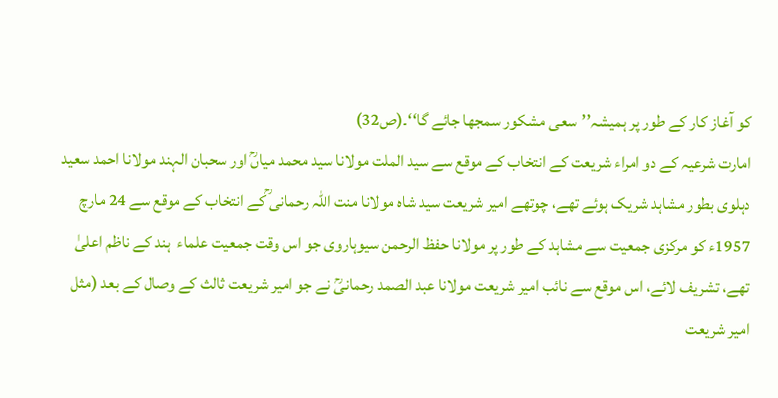کو آغاز کار کے طور پر ہمیشہ’’سعی مشکور سمجھا جائے گا‘‘۔(ص32)
امارت شرعیہ کے دو امراء شریعت کے انتخاب کے موقع سے سید الملت مولانا سید محمد میاںؒ اور سحبان الہند مولانا احمد سعید دہلوی بطور مشاہد شریک ہوئے تھے، چوتھے امیر شریعت سید شاہ مولانا منت اللہ رحمانی ؒکے انتخاب کے موقع سے 24 مارچ 1957ء کو مرکزی جمعیت سے مشاہد کے طور پر مولانا حفظ الرحمن سیوہاروی جو اس وقت جمعیت علماء  ہند کے ناظم اعلیٰ تھے، تشریف لائے، اس موقع سے نائب امیر شریعت مولانا عبد الصمد رحمانیؒ نے جو امیر شریعت ثالث کے وصال کے بعد (مثل امیر شریعت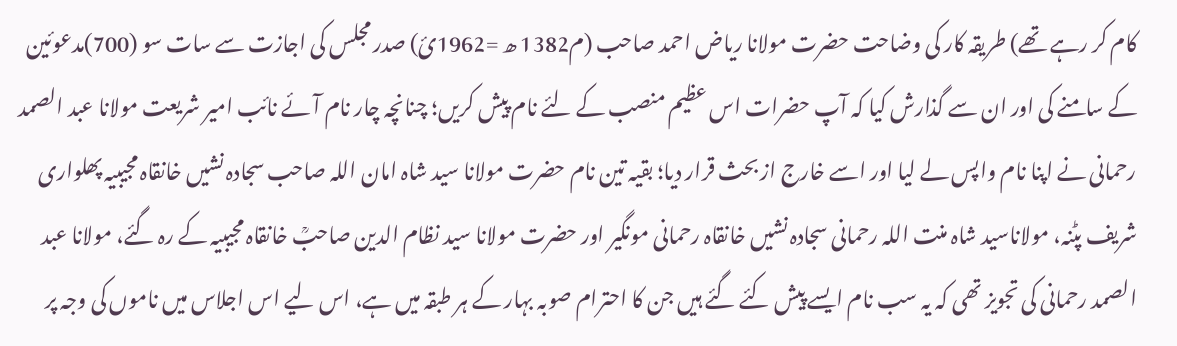کام کر رہے تھے) طریقہ کار کی وضاحت حضرت مولانا ریاض احمد صاحب (م1382 ھ =1962ئ) صدر مجلس کی اجازت سے سات سو (700)مدعوئین کے سامنے کی اور ان سے گذارش کیا کہ آپ حضرات اس عظیم منصب کے لئے نام پیش کریں؛ چنانچہ چار نام آئے نائب امیر شریعت مولانا عبد الصمد رحمانی نے اپنا نام واپس لے لیا اور اسے خارج از بحث قرار دیا؛ بقیہ تین نام حضرت مولانا سید شاہ امان اللہ صاحب سجادہ نشیں خانقاہ مجیبیہ پھلواری شریف پٹنہ، مولاناسید شاہ منت اللہ رحمانی سجادہ نشیں خانقاہ رحمانی مونگیر اور حضرت مولانا سید نظام الدین صاحبؒ خانقاہ مجیبیہ کے رہ گئے، مولانا عبد الصمد رحمانی کی تجویز تھی کہ یہ سب نام ایسے پیش کئے گئے ہیں جن کا احترام صوبہ بہار کے ہر طبقہ میں ہے، اس لیے اس اجلاس میں ناموں کی وجہ پر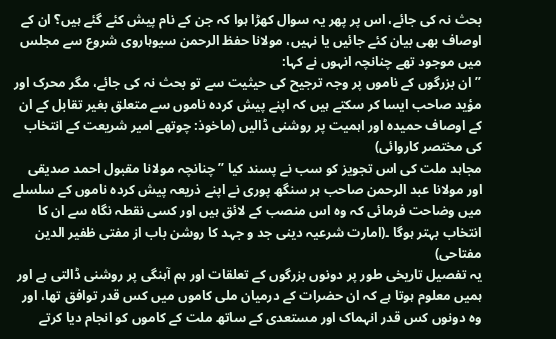بحث نہ کی جائے، اس پر پھر یہ سوال کھڑا ہوا کہ جن کے نام پیش کئے گئے ہیں؟ ان کے اوصاف بھی بیان کئے جائیں یا نہیں، مولانا حفظ الرحمن سیوہاروی شروع سے مجلس میں موجود تھے چنانچہ انہوں نے کہا:
’’ان بزرگوں کے ناموں پر وجہ ترجیح کی حیثیت سے تو بحث نہ کی جائے، مگر محرک اور مؤید صاحب ایسا کر سکتے ہیں کہ اپنے پیش کردہ ناموں سے متعلق بغیر تقابل کے ان کے اوصاف حمیدہ اور اہمیت پر روشنی ڈالیں (ماخوذ: چوتھے امیر شریعت کے انتخاب کی مختصر کاروائی)
مجاہد ملت کی اس تجویز کو سب نے پسند کیا ’’ چنانچہ مولانا مقبول احمد صدیقی اور مولانا عبد الرحمن صاحب ہر سنگھ پوری نے اپنے ذریعہ پیش کردہ ناموں کے سلسلے میں وضاحت فرمائی کہ وہ اس منصب کے لائق ہیں اور کسی نقطہ نگاہ سے ان کا انتخاب بہتر ہوگا ۔(امارت شرعیہ دینی جد و جہد کا روشن باب از مفتی ظفیر الدین مفتاحی)
یہ تفصیل تاریخی طور پر دونوں بزرگوں کے تعلقات اور ہم آہنگی پر روشنی ڈالتی ہے اور ہمیں معلوم ہوتا ہے کہ ان حضرات کے درمیان ملی کاموں میں کس قدر توافق تھا، اور وہ دونوں کس قدر انہماک اور مستعدی کے ساتھ ملت کے کاموں کو انجام دیا کرتے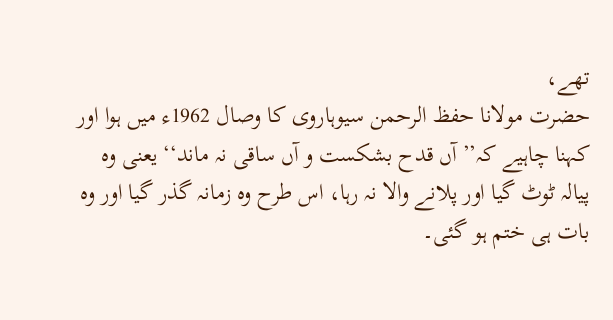تھے،
حضرت مولانا حفظ الرحمن سیوہاروی کا وصال 1962ء میں ہوا اور کہنا چاہیے کہ’’ آں قدح بشکست و آں ساقی نہ ماند‘‘ یعنی وہ پیالہ ٹوٹ گیا اور پلانے والا نہ رہا، اس طرح وہ زمانہ گذر گیا اور وہ بات ہی ختم ہو گئی۔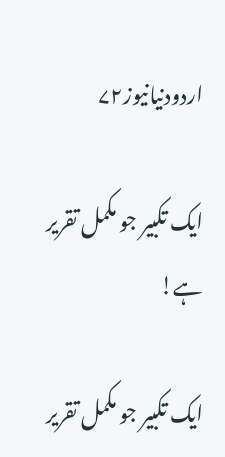اردودنیانیوز۷۲

ایک تکبیر جو مکمل تقریر ہے!

ایک تکبیر جو مکمل تقریر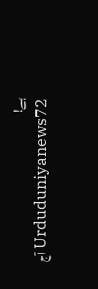ہے!                   Urduduniyanews72 آج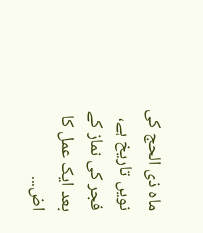ماہ ذی الحج کی نویں تاریخ ہے، فجر کی نماز کے بعد ایک عمل کا اض...